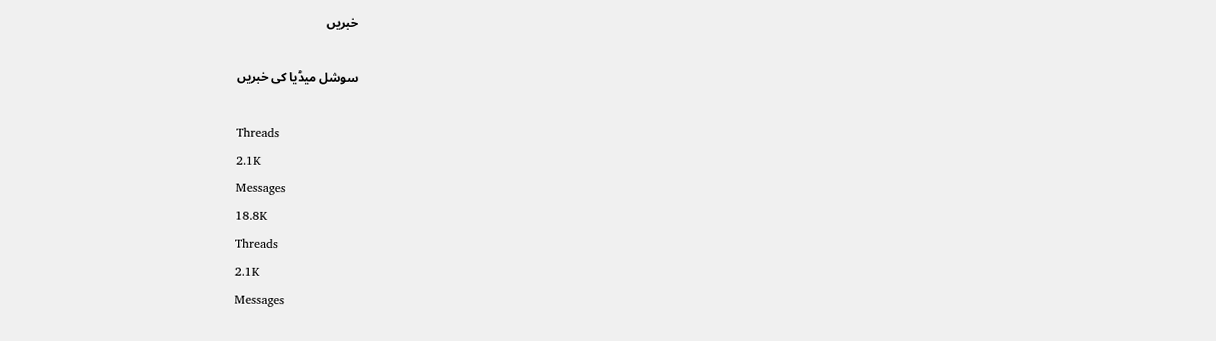خبریں

سوشل میڈیا کی خبریں

Threads
2.1K
Messages
18.8K
Threads
2.1K
Messages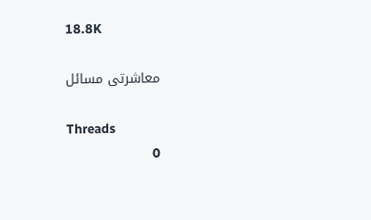18.8K

معاشرتی مسائل

Threads
0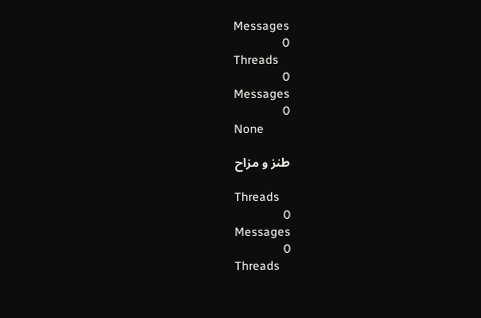Messages
0
Threads
0
Messages
0
None

طنز و مزاح

Threads
0
Messages
0
Threads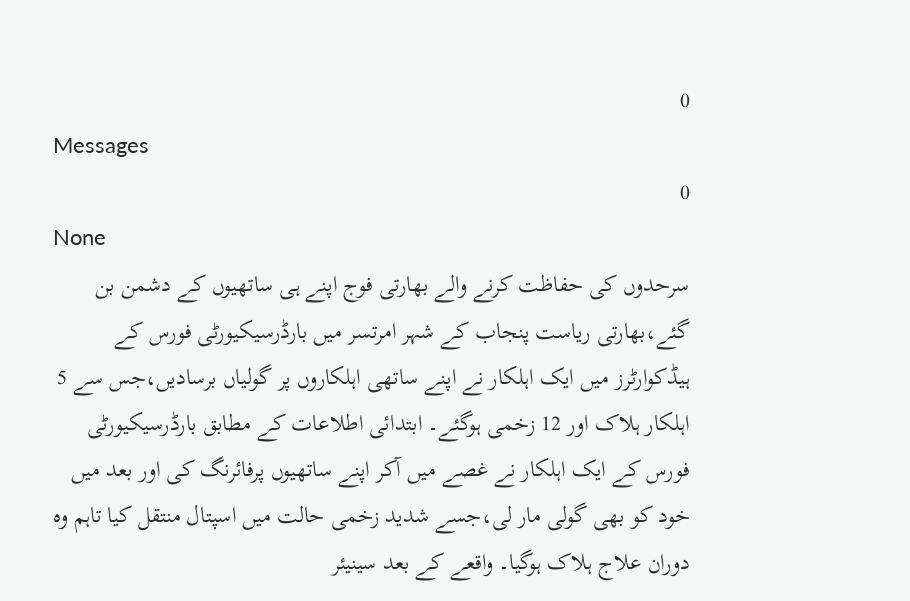0
Messages
0
None
سرحدوں کی حفاظت کرنے والے بھارتی فوج اپنے ہی ساتھیوں کے دشمن بن گئے،بھارتی ریاست پنجاب کے شہر امرتسر میں بارڈرسیکیورٹی فورس کے ہیڈکوارٹرز میں ایک اہلکار نے اپنے ساتھی اہلکاروں پر گولیاں برسادیں،جس سے 5 اہلکار ہلاک اور 12 زخمی ہوگئے۔ ابتدائی اطلاعات کے مطابق بارڈرسیکیورٹی فورس کے ایک اہلکار نے غصے میں آکر اپنے ساتھیوں پرفائرنگ کی اور بعد میں خود کو بھی گولی مار لی،جسے شدید زخمی حالت میں اسپتال منتقل کیا تاہم وہ دوران علاج ہلاک ہوگیا۔ واقعے کے بعد سینیئر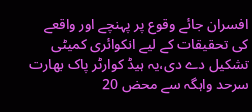افسران جائے وقوع پر پہنچے اور واقعے کی تحقیقات کے لیے انکوائری کمیٹی تشکیل دے دی،یہ ہیڈ کوارٹر پاک بھارت سرحد واہگہ سے محض 20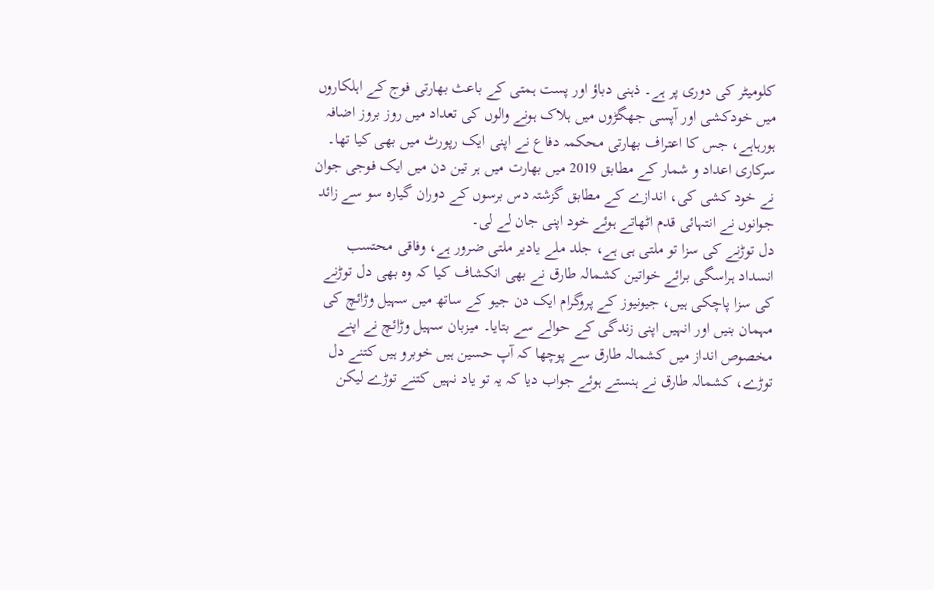کلومیٹر کی دوری پر ہے۔ ذہنی دباؤ اور پست ہمتی کے باعث بھارتی فوج کے اہلکاروں میں خودکشی اور آپسی جھگڑوں میں ہلاک ہونے والوں کی تعداد میں روز بروز اضافہ ہورہاہے، جس کا اعتراف بھارتی محکمہ دفاع نے اپنی ایک رپورٹ میں بھی کیا تھا۔ سرکاری اعداد و شمار کے مطابق 2019 میں بھارت میں ہر تین دن میں ایک فوجی جوان نے خود کشی کی، اندازے کے مطابق گزشتہ دس برسوں کے دوران گیارہ سو سے زائد جوانوں نے انتہائی قدم اٹھاتے ہوئے خود اپنی جان لے لی۔
دل توڑنے کی سزا تو ملتی ہی ہے، جلد ملے یادیر ملتی ضرور ہے، وفاقی محتسب انسداد ہراسگی برائے خواتین کشمالہ طارق نے بھی انکشاف کیا کہ وہ بھی دل توڑنے کی سزا پاچکی ہیں، جیونیوز کے پروگرام ایک دن جیو کے ساتھ میں سہیل وڑائچ کی مہمان بنیں اور انہیں اپنی زندگی کے حوالے سے بتایا۔ میزبان سہیل وڑائچ نے اپنے مخصوص انداز میں کشمالہ طارق سے پوچھا کہ آپ حسین ہیں خوبرو ہیں کتنے دل توڑے، کشمالہ طارق نے ہنستے ہوئے جواب دیا کہ یہ تو یاد نہیں کتنے توڑے لیکن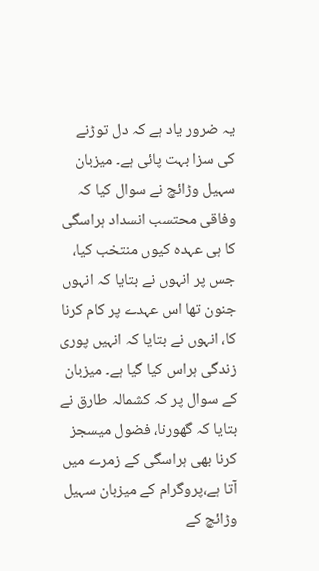یہ ضرور یاد ہے کہ دل توڑنے کی سزا بہت پائی ہے۔ میزبان سہیل وڑائچ نے سوال کیا کہ وفاقی محتسب انسداد ہراسگی کا ہی عہدہ کیوں منتخب کیا، جس پر انہوں نے بتایا کہ انہوں جنون تھا اس عہدے پر کام کرنا کا، انہوں نے بتایا کہ انہیں پوری زندگی ہراس کیا گیا ہے۔ میزبان کے سوال پر کہ کشمالہ طارق نے بتایا کہ گھورنا، فضول میسجز کرنا بھی ہراسگی کے زمرے میں آتا ہے،پروگرام کے میزبان سہیل وڑائچ کے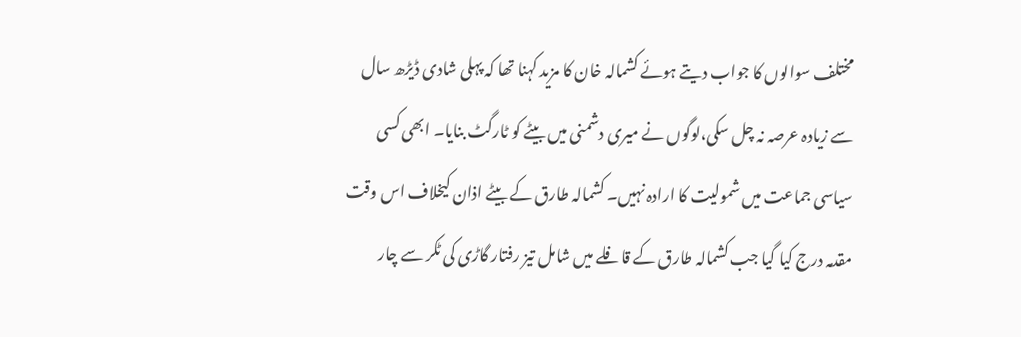مختلف سوالوں کا جواب دیتے ہوئے کشمالہ خان کا مزید کہنا تھا کہ پہلی شادی ڈیڑھ سال سے زیادہ عرصہ نہ چل سکی،لوگوں نے میری دشمنی میں بیٹے کو ٹارگٹ بنایا۔ ابھی کسی سیاسی جماعت میں شمولیت کا ارادہ نہیں۔ کشمالہ طارق کے بیٹے اذان کیخلاف اس وقت مقدمہ درج کیا گیا جب کشمالہ طارق کے قافلے میں شامل تیز رفتار گاڑی کی ٹکر سے چار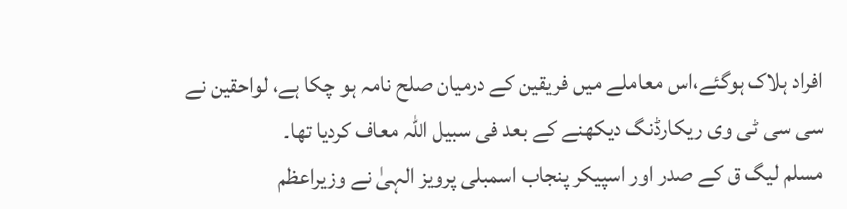افراد ہلاک ہوگئے،اس معاملے میں فریقین کے درمیان صلح نامہ ہو چکا ہے، لواحقین نے سی سی ٹی وی ریکارڈنگ دیکھنے کے بعد فی سبیل اللہ معاف کردیا تھا۔
مسلم لیگ ق کے صدر اور اسپیکر پنجاب اسمبلی پرویز الہیٰ نے وزیراعظم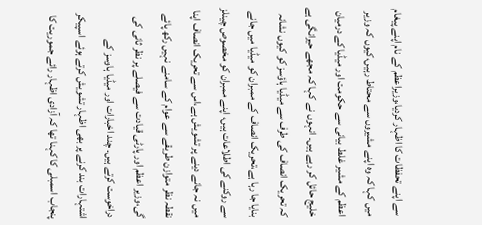سے اپنے تحفظات کا اظہار کردیا،وزیراعظم کے نام اپنے پیغام میں کہا کہ وہ اپنے مشیروں سے محتاط رہیں،کیوں کہ وزیر اعظم کے مشیر غلط بیانی سے حکومت اور میڈیا کے درمیان خلیج حائل کر رہے ہیں۔ انہوں نے کہا کہ مجھے حیرانگی ہے کہ تحریک انصاف کی طرف سے میڈیا ہاؤسز کو کیوں نشانہ بنایا جا رہا ہے،تحریک انصاف کے ممبران کو میڈیا میں جانے سے روکنے کی اطلاعات ہیں، اپنے ممبران کو مخصوص چینلز میں نہ جانے دینے پر تشویش ہے،اس سے تحریک انصاف اپنا نقطہ نظر متوازن طریقے سے عوام کے سامنے نہیں رکھ پائے گی،وزیر اعظم اور پارٹی قیادت سے فیصلے پر نظر ثانی کی دراخوست کرتے ہیں۔ چند اخبارات اور میڈیا ہاوسز کے اشتہارات بند کرنے پر بھی اظہار تشویش کرتے ہوئے اسپیکر پنجاب اسمبلی کا کہنا تھا کہ آزادی اظہار رائے جموریت کا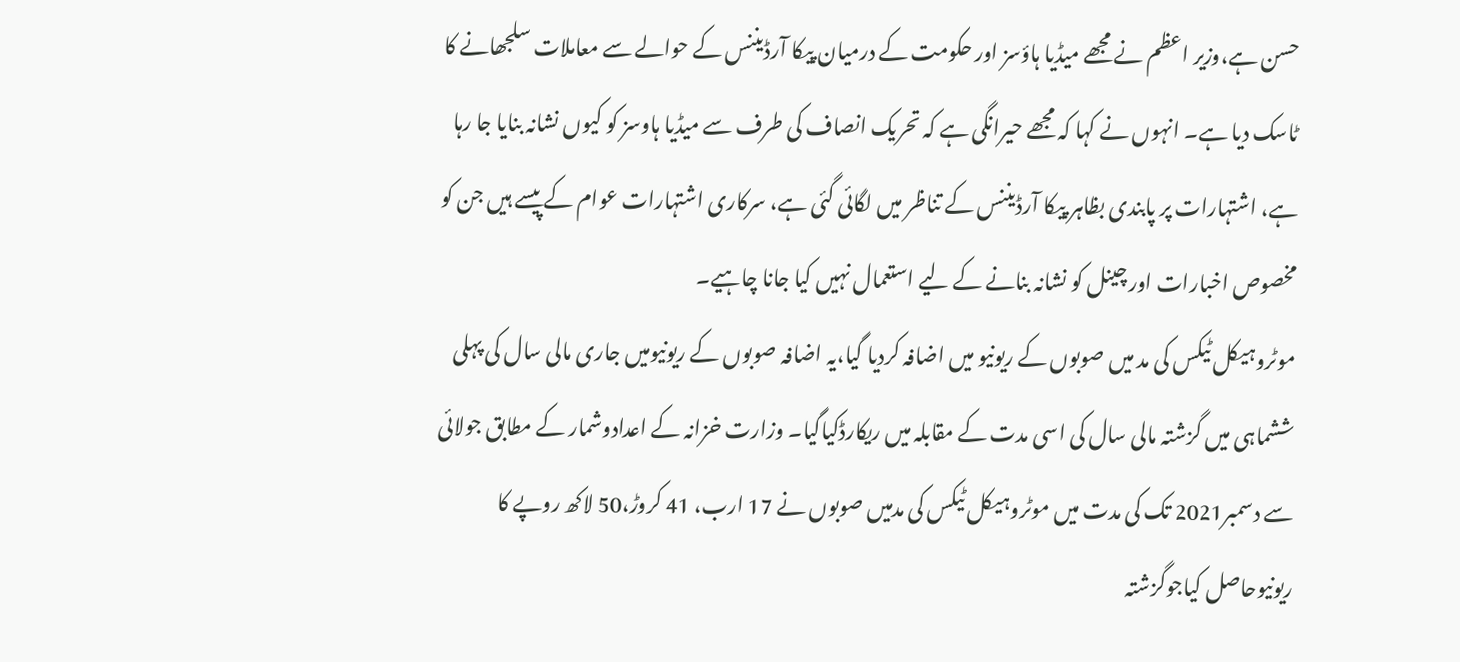حسن ہے،وزیر اعظم نے مجھے میڈیا ہاؤسز اور حکومت کے درمیان پیکا آرڈیننس کے حوالے سے معاملات سلجھانے کا ٹاسک دیا ہے۔ انہوں نے کہا کہ مجھے حیرانگی ہے کہ تحریک انصاف کی طرف سے میڈیا ہاوسز کو کیوں نشانہ بنایا جا رہا ہے، اشتہارات پر پابندی بظاہر پیکا آرڈیننس کے تناظر میں لگائی گئی ہے، سرکاری اشتہارات عوام کے پیسے ہیں جن کو مخصوص اخبارات اور چینل کو نشانہ بنانے کے لیے استعمال نہیں کیا جانا چاہیے۔
موٹروہیکل ٹیکس کی مد میں صوبوں کے ریونیو میں اضافہ کردیا گیا،یہ اضافہ صوبوں کے ریونیومیں جاری مالی سال کی پہلی ششماہی میں گزشتہ مالی سال کی اسی مدت کے مقابلہ میں ریکارڈکیاگیا۔ وزارت خزانہ کے اعدادوشمار کے مطابق جولائی سے دسمبر2021 تک کی مدت میں موٹروہیکل ٹیکس کی مدمیں صوبوں نے 17 ارب، 41 کروڑ،50 لاکھ روپے کا ریونیوحاصل کیاجوگزشتہ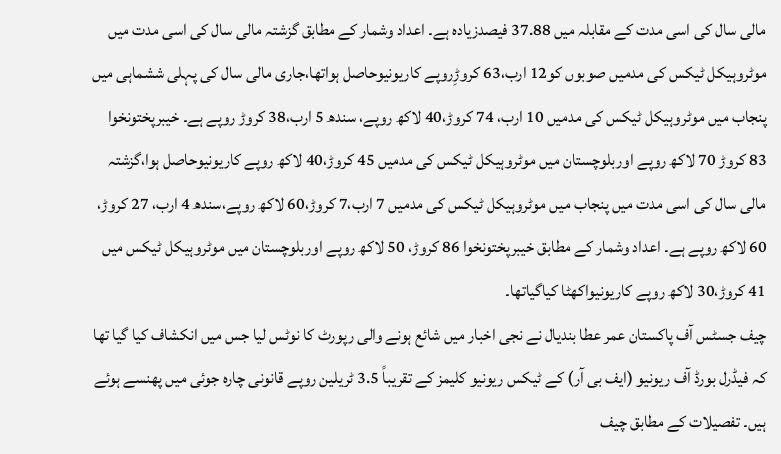مالی سال کی اسی مدت کے مقابلہ میں 37.88 فیصدزیادہ ہے۔ اعداد وشمار کے مطابق گزشتہ مالی سال کی اسی مدت میں موٹروہیکل ٹیکس کی مدمیں صوبوں کو12 ارب،63 کروڑِروپے کاریونیوحاصل ہواتھا،جاری مالی سال کی پہلی ششماہی میں پنجاب میں موٹروہیکل ٹیکس کی مدمیں 10 ارب، 74 کروڑ،40 لاکھ روپے، سندھ 5 ارب،38 کروڑ روپے ہے۔ خیبرپختونخوا 83 کروڑ 70 لاکھ روپے اوربلوچستان میں موٹروہیکل ٹیکس کی مدمیں 45 کروڑ،40 لاکھ روپے کاریونیوحاصل ہوا،گزشتہ مالی سال کی اسی مدت میں پنجاب میں موٹروہیکل ٹیکس کی مدمیں 7 ارب،7 کروڑ،60 لاکھ روپے،سندھ 4 ارب، 27 کروڑ، 60 لاکھ روپے ہے۔ اعداد وشمار کے مطابق خیبرپختونخوا 86 کروڑ، 50 لاکھ روپے اوربلوچستان میں موٹروہیکل ٹیکس میں 41 کروڑ،30 لاکھ روپے کاریونیواکھٹا کیاگیاتھا۔
چیف جسٹس آف پاکستان عمر عطا بندیال نے نجی اخبار میں شائع ہونے والی رپورٹ کا نوٹس لیا جس میں انکشاف کیا گیا تھا کہ فیڈرل بورڈ آف ریونیو (ایف بی آر) کے ٹیکس ریونیو کلیمز کے تقریباً 3.5 ٹریلین روپے قانونی چارہ جوئی میں پھنسے ہوئے ہیں۔ تفصیلات کے مطابق چیف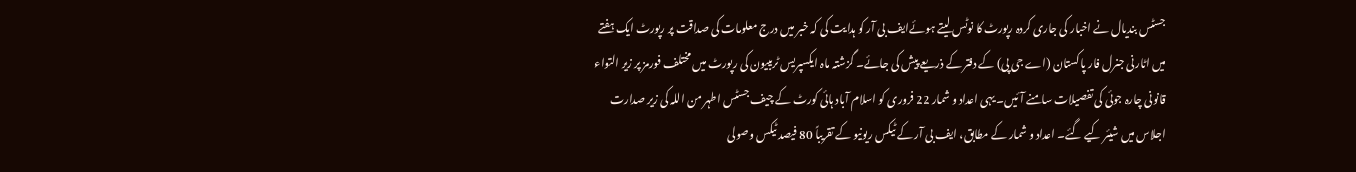جسٹس بندیال نے اخبار کی جاری کردہ رپورٹ کا نوٹس لیتے ہوئےایف بی آر کو ہدایت کی کہ خبر میں درج معلومات کی صداقت پر رپورٹ ایک ہفتے میں اٹارنی جنرل فار پاکستان (اے جی پی) کے دفتر کے ذریعے پیش کی جائے۔ گزشتہ ماہ ایکسپریس ٹریبیون کی رپورٹ میں مختلف فورمز پر زیر التواء قانونی چارہ جوئی کی تفصیلات سامنے آئیں۔ یہی اعداد و شمار 22 فروری کو اسلام آباد ہائی کورٹ کے چیف جسٹس اطہر من اللہ کی زیر صدارت اجلاس میں شیئر کیے گئے۔ اعداد و شمار کے مطابق، ایف بی آر کے ٹیکس ریونیو کے تقریباً 80 فیصد ٹیکس وصولی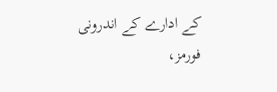کے ادارے کے اندرونی فورمز،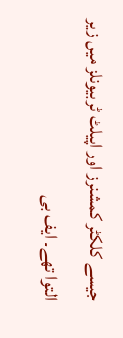جیسے کلکٹر کمشنرز اور اپیلٹ ٹربیونلز میں زیر التوا تھے۔ ایف بی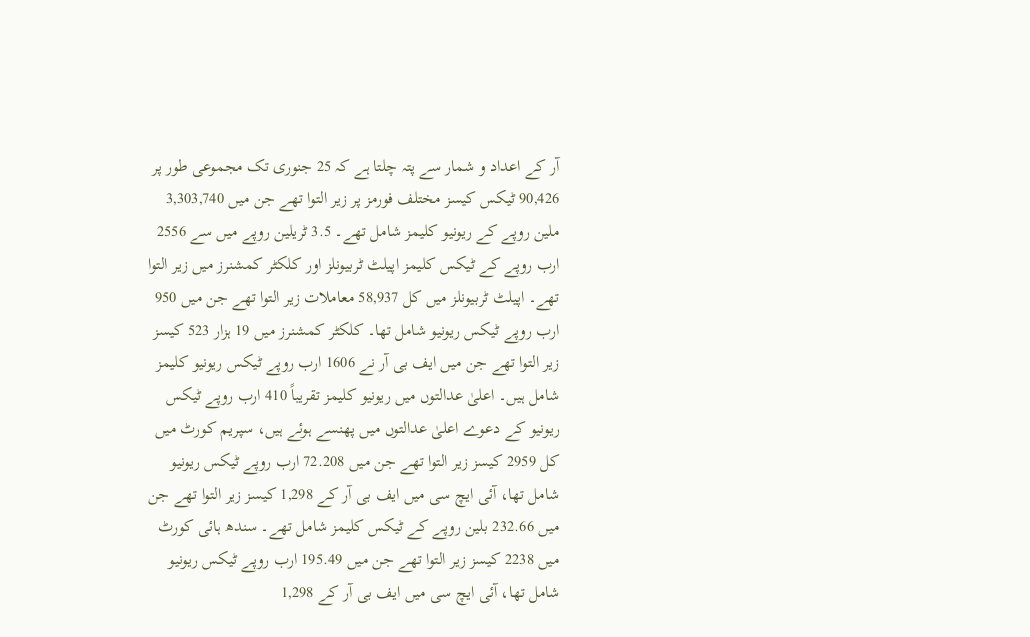آر کے اعداد و شمار سے پتہ چلتا ہے کہ 25 جنوری تک مجموعی طور پر 90,426 ٹیکس کیسز مختلف فورمز پر زیر التوا تھے جن میں 3,303,740 ملین روپے کے ریونیو کلیمز شامل تھے۔ 3.5 ٹریلین روپے میں سے 2556 ارب روپے کے ٹیکس کلیمز اپیلٹ ٹربیونلز اور کلکٹر کمشنرز میں زیر التوا تھے۔ اپیلٹ ٹربیونلز میں کل 58,937 معاملات زیر التوا تھے جن میں 950 ارب روپے ٹیکس ریونیو شامل تھا۔ کلکٹر کمشنرز میں 19 ہزار 523 کیسز زیر التوا تھے جن میں ایف بی آر نے 1606 ارب روپے ٹیکس ریونیو کلیمز شامل ہیں۔ اعلیٰ عدالتوں میں ریونیو کلیمز تقریباً 410 ارب روپے ٹیکس ریونیو کے دعوے اعلیٰ عدالتوں میں پھنسے ہوئے ہیں، سپریم کورٹ میں کل 2959 کیسز زیر التوا تھے جن میں 72.208 ارب روپے ٹیکس ریونیو شامل تھا، آئی ایچ سی میں ایف بی آر کے 1,298 کیسز زیر التوا تھے جن میں 232.66 بلین روپے کے ٹیکس کلیمز شامل تھے۔ سندھ ہائی کورٹ میں 2238 کیسز زیر التوا تھے جن میں 195.49 ارب روپے ٹیکس ریونیو شامل تھا، آئی ایچ سی میں ایف بی آر کے 1,298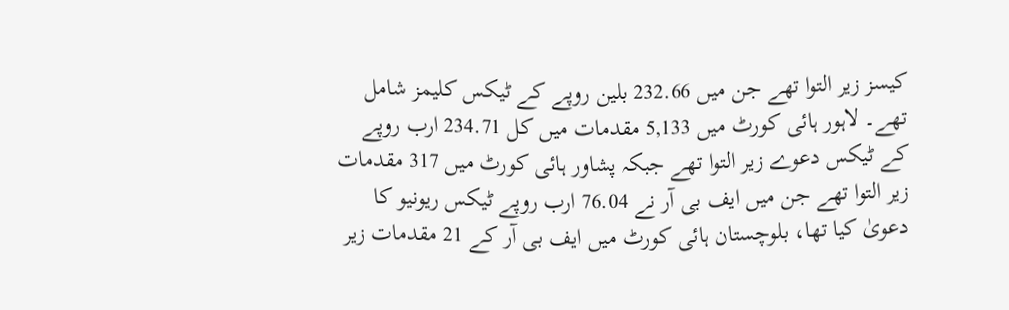کیسز زیر التوا تھے جن میں 232.66 بلین روپے کے ٹیکس کلیمز شامل تھے۔ لاہور ہائی کورٹ میں 5,133 مقدمات میں کل 234.71 ارب روپے کے ٹیکس دعوے زیر التوا تھے جبکہ پشاور ہائی کورٹ میں 317 مقدمات زیر التوا تھے جن میں ایف بی آر نے 76.04 ارب روپے ٹیکس ریونیو کا دعویٰ کیا تھا، بلوچستان ہائی کورٹ میں ایف بی آر کے 21 مقدمات زیر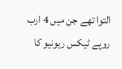التوا تھے جن میں 4 ارب روپے ٹیکس ریونیو کا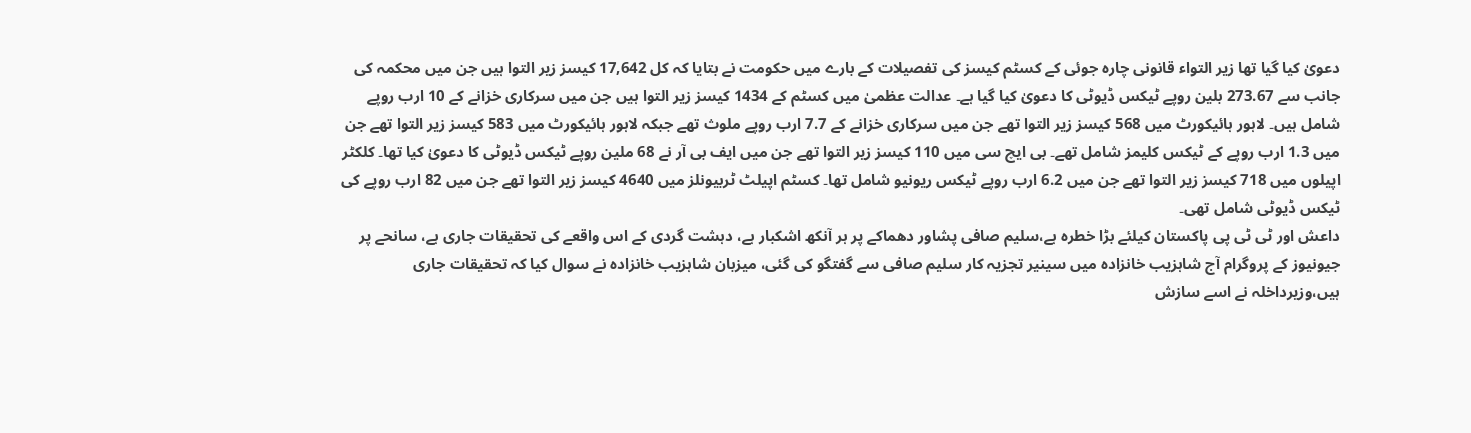دعویٰ کیا گیا تھا زیر التواء قانونی چارہ جوئی کے کسٹم کیسز کی تفصیلات کے بارے میں حکومت نے بتایا کہ کل 17,642 کیسز زیر التوا ہیں جن میں محکمہ کی جانب سے 273.67 بلین روپے ٹیکس ڈیوٹی کا دعویٰ کیا گیا ہے۔ عدالت عظمیٰ میں کسٹم کے 1434 کیسز زیر التوا ہیں جن میں سرکاری خزانے کے 10 ارب روپے شامل ہیں۔ لاہور ہائیکورٹ میں 568 کیسز زیر التوا تھے جن میں سرکاری خزانے کے 7.7 ارب روپے ملوث تھے جبکہ لاہور ہائیکورٹ میں 583 کیسز زیر التوا تھے جن میں 1.3 ارب روپے کے ٹیکس کلیمز شامل تھے۔ بی ایچ سی میں 110 کیسز زیر التوا تھے جن میں ایف بی آر نے 68 ملین روپے ٹیکس ڈیوٹی کا دعویٰ کیا تھا۔ کلکٹر اپیلوں میں 718 کیسز زیر التوا تھے جن میں 6.2 ارب روپے ٹیکس ریونیو شامل تھا۔ کسٹم اپیلٹ ٹربیونلز میں 4640 کیسز زیر التوا تھے جن میں 82 ارب روپے کی ٹیکس ڈیوٹی شامل تھی۔
داعش اور ٹی ٹی پی پاکستان کیلئے بڑا خطرہ ہے،سلیم صافی پشاور دھماکے پر ہر آنکھ اشکبار ہے، دہشت گردی کے اس واقعے کی تحقیقات جاری ہے، سانحے پر جیونیوز کے پروگرام آج شاہزیب خانزادہ میں سینیر تجزیہ کار سلیم صافی سے گفتگو کی گئی، میزبان شاہزیب خانزادہ نے سوال کیا کہ تحقیقات جاری ہیں،وزیرداخلہ نے اسے سازش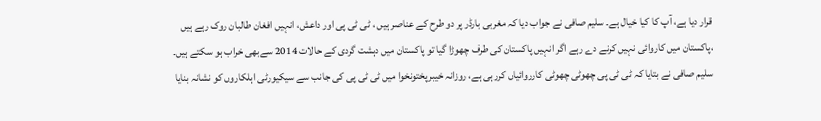قرار دیا ہے، آپ کا کیا خیال ہے۔ سلیم صافی نے جواب دیا کہ مغربی بارڈر پر دو طرح کے عناصر ہیں ، ٹی ٹی پی اور داعش، انہیں افغان طالبان روک رہے ہیں ،پاکستان میں کاروائی نہیں کرنے دے رہے اگر انہیں پاکستان کی طرف چھوڑا گیا تو پاکستان میں دہشت گردی کے حالات 2014 سےبھی خراب ہو سکتے ہیں۔ سلیم صافی نے بتایا کہ ٹی ٹی پی چھوٹی چھوٹی کارروائیاں کررہی ہے، روزانہ خیبرپختونخوا میں ٹی ٹی پی کی جانب سے سیکیورٹی اہلکاروں کو نشانہ بنایا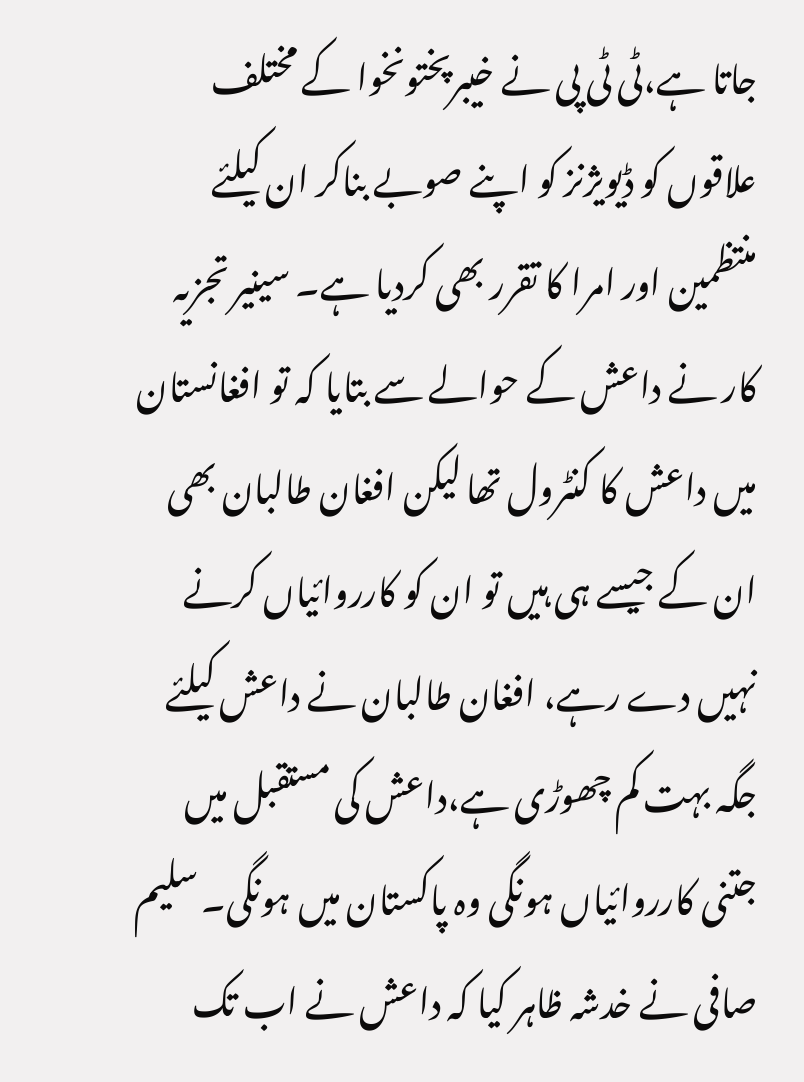جاتا ہے،ٹی ٹی پی نے خیبرپختونخوا کے مختلف علاقوں کو ڈیویژنز کو اپنے صوبے بناکر ان کیلئے منتظمین اور امرا کا تقرر بھی کردیا ہے۔ سینیر تجزیہ کار نے داعش کے حوالے سے بتایا کہ تو افغانستان میں داعش کا کنٹرول تھا لیکن افغان طالبان بھی ان کے جیسے ہی ہیں تو ان کو کارروائیاں کرنے نہیں دے رہے، افغان طالبان نے داعش کیلئے جگہ بہت کم چھوڑی ہے،داعش کی مستقبل میں جتنی کارروائیاں ہونگی وہ پاکستان میں ہونگی۔ سلیم صافی نے خدشہ ظاہر کیا کہ داعش نے اب تک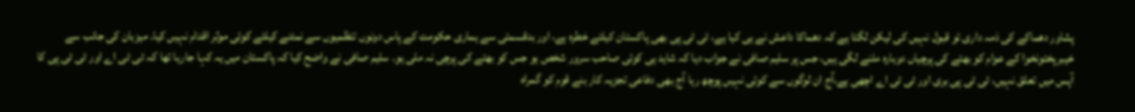پشاور دھماکے کی ذمہ داری تو قبول نہیں کی لیکن لگتا ہے کہ دھماکا داعش نے ہی کیا ہے، ٹی ٹی پی بھی پاکستان کیلئے خطرہ ہے، اور بدقسمتی سے ہماری حکومت کے پاس دونوں تنظمیوں سے نمٹنے کیلئے کوئی موثر اقدام نہیں کیا۔ میزبان کی جانب سے خیبرپختونخوا کے عوام کو بھتے کی پرچیاں دوبارہ ملنے لگی ہیں، جس پر سلیم صافی نے جواب دیا کہ شاید ہی کوئی صاحب سرور شخص ہو جس کو بھتے کی پرچی نہ ملی ہو۔ سلیم صافی نے واضح کیا کہ پاکستان میں یہ کہا جارہا تھا کہ ٹی ٹی اے اور ٹی ٹی پی کا آپس میں تعلق نہیں، ٹی ٹی پی بری اور ٹی ٹی اے اچھی ہے،آج ان لوگوں سے کوئی نہیں پوچھ رہا آج بھی دفاعی تجزیہ کار بنے قوم کو گمراہ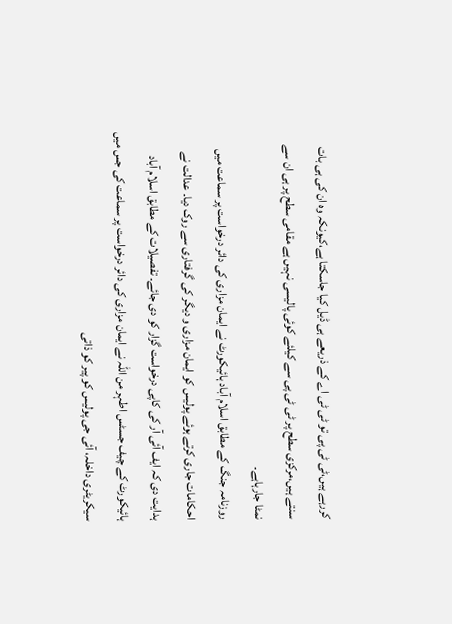کررہے ہیں،ٹی ٹی پی تو ٹی ٹی اے کے ذریعے ہی ڈیل کیا جاسکتا ہے،کیونکہ وہ ان کی ہی بات سنتے ہیں،مرکزی سطح پر ٹی ٹی پی سے کیلئے کوئی پالیسی نہیں ہے مقامی سطح پر ہی ان سے نمٹا جارہاہے۔
روزنامہ جنگ کے مطابق اسلام آباد ہائیکورٹ نے ایمان مزاری کی دائر درخواست پر سماعت میں احکامات جاری کرتے ہوئے پولیس کو ایمان مزاری و دیگر کی گرفتاری سے روک دیا۔ عدالت نے ہدایت دی کہ ایف آئی آر کی کاپی درخواست گزار کو دی جائے۔ تفصیلات کے مطابق اسلام آباد ہائیکورٹ کے چیف جسٹس اطہر من اللہ نے ایمان مزاری کی دائر درخواست پر سماعت کی جس میں سیکریٹری داخلہ، آئی جی پولیس کو پیر کو ذاتی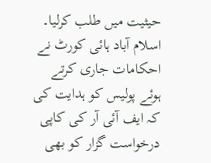حیثیت میں طلب کرلیا۔ اسلام آباد ہائی کورٹ نے احکامات جاری کرتے ہوئے پولیس کو ہدایت کی کہ ایف آئی آر کی کاپی درخواست گزار کو بھی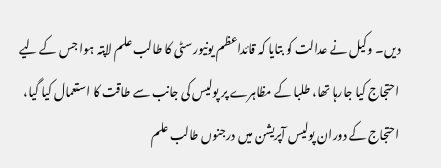دیں۔ وکیل نے عدالت کو بتایا کہ قائداعظم یونیورسٹی کا طالب علم لاپتہ ہوا جس کے لیے احتجاج کیا جارہا تھا، طلبا کے مظاہرے پر پولیس کی جانب سے طاقت کا استعمال کیا گیا، احتجاج کے دوران پولیس آپریشن میں درجنوں طالب علم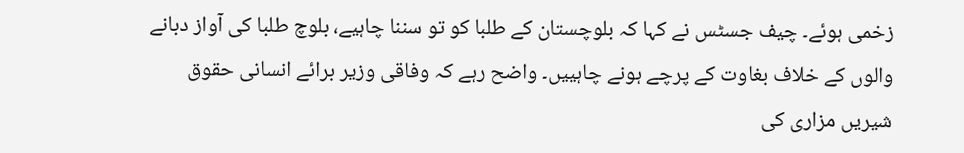زخمی ہوئے۔ چیف جسٹس نے کہا کہ بلوچستان کے طلبا کو تو سننا چاہیے، بلوچ طلبا کی آواز دبانے والوں کے خلاف بغاوت کے پرچے ہونے چاہییں۔ واضح رہے کہ وفاقی وزیر برائے انسانی حقوق شیریں مزاری کی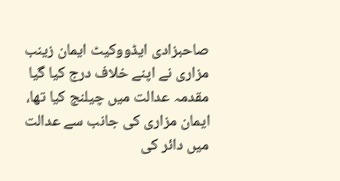صاحبزادی ایڈووکیٹ ایمان زینب مزاری نے اپنے خلاف درج کیا گیا مقدمہ عدالت میں چیلنج کیا تھا، ایمان مزاری کی جانب سے عدالت میں دائر کی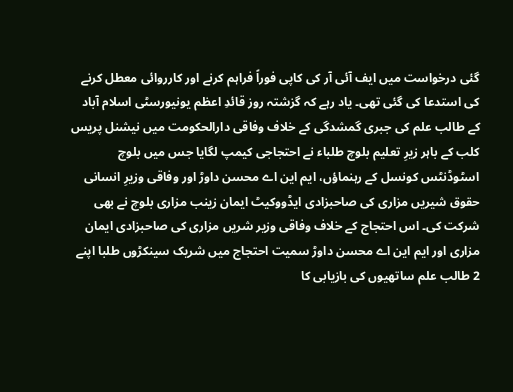گئی درخواست میں ایف آئی آر کی کاپی فوراً فراہم کرنے اور کارروائی معطل کرنے کی استدعا کی گئی تھی۔ یاد رہے کہ گزشتہ روز قائدِ اعظم یونیورسٹی اسلام آباد کے طالب علم کی جبری گمشدگی کے خلاف وفاقی دارالحکومت میں نیشنل پریس کلب کے باہر زیرِ تعلیم بلوچ طلباء نے احتجاجی کیمپ لگایا جس میں بلوچ اسٹوڈنٹس کونسل کے رہنماؤں، ایم این اے محسن داوڑ اور وفاقی وزیرِ انسانی حقوق شیریں مزاری کی صاحبزادی ایڈووکیٹ ایمان زینب مزاری بلوچ نے بھی شرکت کی۔ اس احتجاج کے خلاف وفاقی وزیر شریں مزاری کی صاحبزادی ایمان مزاری اور ایم این اے محسن داوڑ سمیت احتجاج میں شریک سینکڑوں طلبا اپنے 2 طالب علم ساتھیوں کی بازیابی کا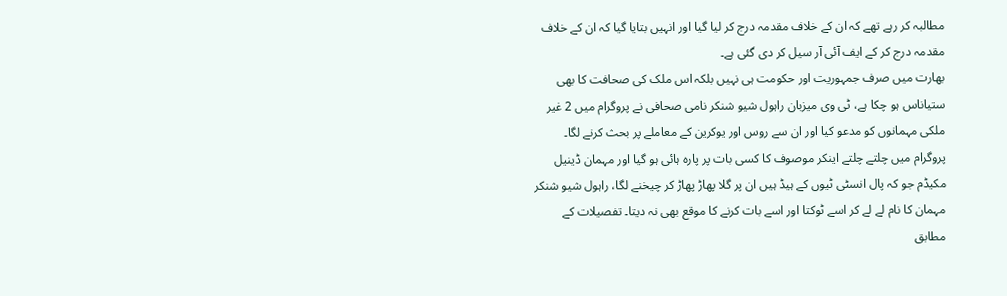مطالبہ کر رہے تھے کہ ان کے خلاف مقدمہ درج کر لیا گیا اور انہیں بتایا گیا کہ ان کے خلاف مقدمہ درج کر کے ایف آئی آر سیل کر دی گئی ہے۔
بھارت میں صرف جمہوریت اور حکومت ہی نہیں بلکہ اس ملک کی صحافت کا بھی ستیاناس ہو چکا ہے، ٹی وی میزبان راہول شیو شنکر نامی صحافی نے پروگرام میں 2 غیر ملکی مہمانوں کو مدعو کیا اور ان سے روس اور یوکرین کے معاملے پر بحث کرنے لگا۔ پروگرام میں چلتے چلتے اینکر موصوف کا کسی بات پر پارہ ہائی ہو گیا اور مہمان ڈینیل مکیڈم جو کہ پال انسٹی ٹیوں کے ہیڈ ہیں ان پر گلا پھاڑ پھاڑ کر چیخنے لگا، راہول شیو شنکر مہمان کا نام لے لے کر اسے ٹوکتا اور اسے بات کرنے کا موقع بھی نہ دیتا۔ تفصیلات کے مطابق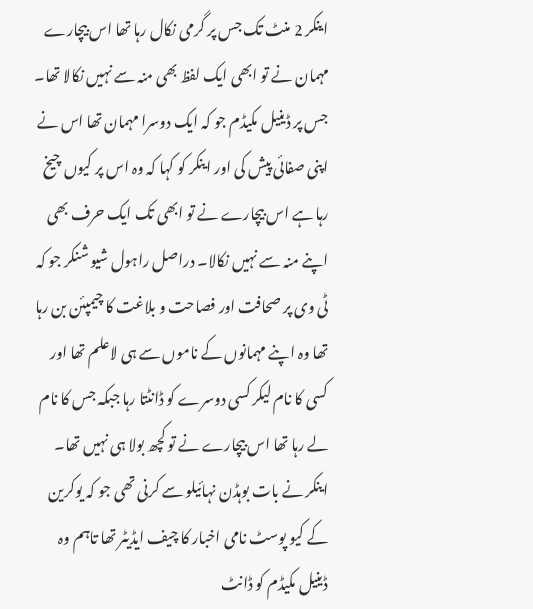اینکر 2 منٹ تک جس پر گرمی نکال رہا تھا اس بیچارے مہمان نے تو ابھی ایک لفظ بھی منہ سے نہیں نکالا تھا۔ جس پر ڈینیل مکیڈم جو کہ ایک دوسرا مہمان تھا اس نے اپنی صفائی پیش کی اور اینکر کو کہا کہ وہ اس پر کیوں چیخ رہا ہے اس بیچارے نے تو ابھی تک ایک حرف بھی اپنے منہ سے نہیں نکالا۔ دراصل راہول شیو شنکر جو کہ ٹی وی پر صحافت اور فصاحت و بلاغت کا چیمپئن بن رہا تھا وہ اپنے مہمانوں کے ناموں سے ہی لاعلم تھا اور کسی کا نام لیکر کسی دوسرے کو ڈانٹتا رہا جبکہ جس کا نام لے رہا تھا اس بیچارے نے تو کچھ بولا ہی نہیں تھا۔ اینکر نے بات بوہڈن نہائیلو سے کرنی تھی جو کہ یوکرین کے کیو پوسٹ نامی اخبار کا چیف ایڈیٹر تھا تاہم وہ ڈینیل مکیڈم کو ڈانٹ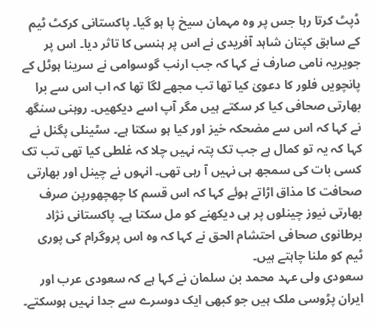ڈپٹ کرتا رہا جس پر وہ مہمان سیخ پا ہو گیا۔ پاکستانی کرکٹ ٹیم کے سابق کپتان شاہد آفریدی نے اس پر ہنسی کا تاثر دیا۔ اس پر جویریہ نامی صارف نے کہا کہ جب ارنب گوسوامی نے سرینا ہوٹل کے پانچویں فلور کا دعویٰ کیا تھا تب مجھے لگا تھا کہ اب اس سے برا بھارتی صحافی کیا کر سکتے ہیں مگر آپ اسے دیکھیں۔ روہنی سنگھ نے کہا کہ اس سے مضحکہ خیز اور کیا ہو سکتا ہے۔ سٹینلی پگنل نے کہا کہ یہ تو کمال ہے جب تک پتہ نہیں چلا کہ غلطی کیا تھی تب تک کسی بات کی سمجھ ہی نہیں آ رہی تھی۔ انہوں نے چینل اور بھارتی صحافت کا مذاق اڑاتے ہوئے کہا کہ اس قسم کا چھچھورپن صرف بھارتی نیوز چینلوں پر ہی دیکھنے کو مل سکتا ہے۔ پاکستانی نژاد برطانوی صحافی احتشام الحق نے کہا کہ وہ اس پروگرام کی پوری ٹیم کو ملنا چاہتے ہیں۔
سعودی ولی عہد محمد بن سلمان نے کہا ہے کہ سعودی عرب اور ایران پڑوسی ملک ہیں جو کبھی ایک دوسرے سے جدا نہیں ہوسکتے۔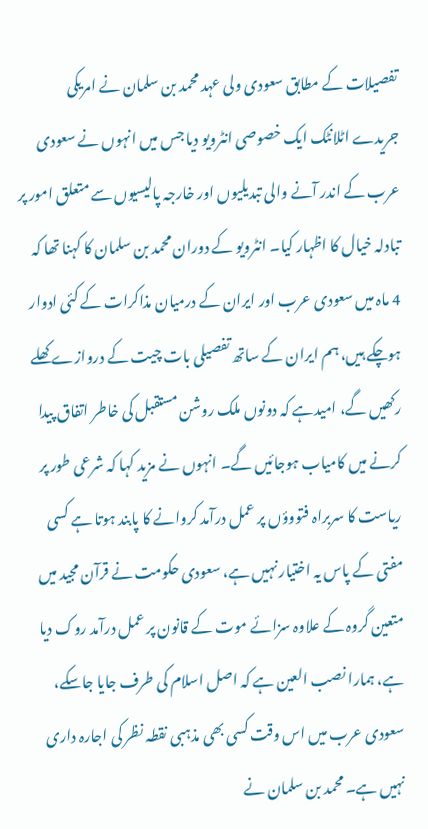تفصیلات کے مطابق سعودی ولی عہد محمد بن سلمان نے امریکی جریدے اٹلانٹک ایک خصوصی انٹرویو دیا جس میں انہوں نے سعودی عرب کے اندر آنے والی تبدیلیوں اور خارجہ پالیسیوں سے متعلق امور پر تبادلہ خیال کا اظہار کیا۔ انٹرویو کے دوران محمد بن سلمان کا کہنا تھا کہ 4 ماہ میں سعودی عرب اور ایران کے درمیان مذاکرات کے کئی ادوار ہوچکے ہیں، ہم ایران کے ساتھ تفصیلی بات چیت کے دروازے کھلے رکھیں گے، امیدہے کہ دونوں ملک روشن مستقبل کی خاطر اتفاق پیدا کرنے میں کامیاب ہوجائیں گے۔ انہوں نے مزید کہا کہ شرعی طور پر ریاست کا سربراہ فتووؤں پر عمل درآمد کروانے کا پابند ہوتا ہے کسی مفتی کے پاس یہ اختیار نہیں ہے، سعودی حکومت نے قرآن مجید میں متعین گروہ کے علاوہ سزائے موت کے قانون پر عمل درآمد روک دیا ہے، ہمارا نصب العین ہے کہ اصل اسلام کی طرف جایا جاسکے، سعودی عرب میں اس وقت کسی بھی مذہبی نقطہ نظر کی اجارہ داری نہیں ہے۔ محمد بن سلمان نے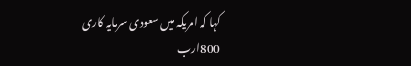کہا کہ امریکہ میں سعودی سرمایہ کاری 800ارب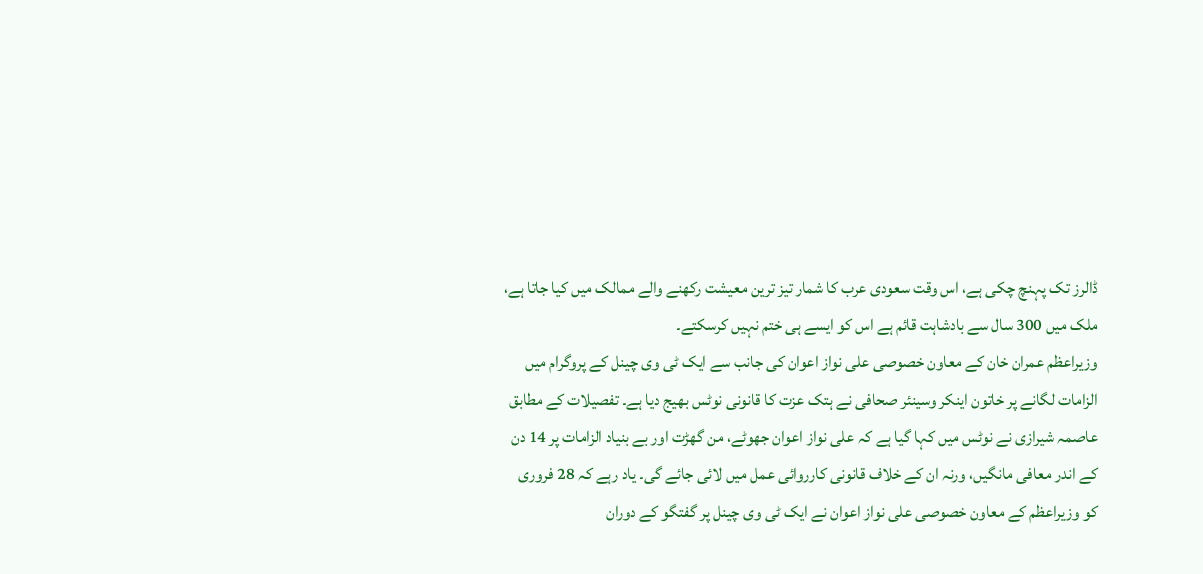ڈالرز تک پہنچ چکی ہے، اس وقت سعودی عرب کا شمار تیز ترین معیشت رکھنے والے ممالک میں کیا جاتا ہے، ملک میں 300 سال سے بادشاہت قائم ہے اس کو ایسے ہی ختم نہیں کرسکتے۔
وزیراعظم عمران خان کے معاون خصوصی علی نواز اعوان کی جانب سے ایک ٹی وی چینل کے پروگرام میں الزامات لگانے پر خاتون اینکر وسینئر صحافی نے ہتک عزت کا قانونی نوٹس بھیج دیا ہے۔ تفصیلات کے مطابق عاصمہ شیرازی نے نوٹس میں کہا گیا ہے کہ علی نواز اعوان جھوٹے، من گھڑت اور بے بنیاد الزامات پر 14 دن کے اندر معافی مانگیں، ورنہ ان کے خلاف قانونی کارروائی عمل میں لائی جائے گی۔ یاد رہے کہ 28 فروری کو وزیراعظم کے معاون خصوصی علی نواز اعوان نے ایک ٹی وی چینل پر گفتگو کے دوران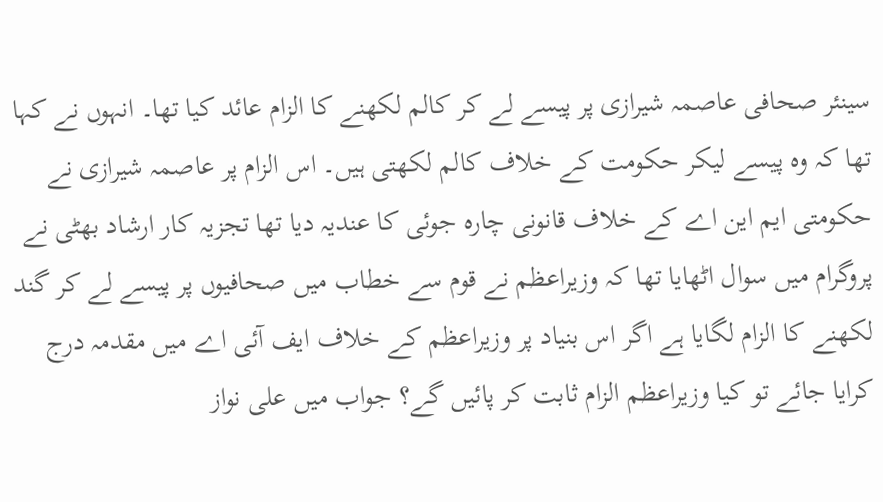سینئر صحافی عاصمہ شیرازی پر پیسے لے کر کالم لکھنے کا الزام عائد کیا تھا۔ انہوں نے کہا تھا کہ وہ پیسے لیکر حکومت کے خلاف کالم لکھتی ہیں۔ اس الزام پر عاصمہ شیرازی نے حکومتی ایم این اے کے خلاف قانونی چارہ جوئی کا عندیہ دیا تھا تجزیہ کار ارشاد بھٹی نے پروگرام میں سوال اٹھایا تھا کہ وزیراعظم نے قوم سے خطاب میں صحافیوں پر پیسے لے کر گند لکھنے کا الزام لگایا ہے اگر اس بنیاد پر وزیراعظم کے خلاف ایف آئی اے میں مقدمہ درج کرایا جائے تو کیا وزیراعظم الزام ثابت کر پائیں گے؟ جواب میں علی نواز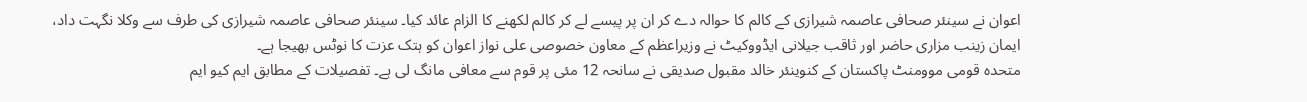اعوان نے سینئر صحافی عاصمہ شیرازی کے کالم کا حوالہ دے کر ان پر پیسے لے کر کالم لکھنے کا الزام عائد کیا۔ سینئر صحافی عاصمہ شیرازی کی طرف سے وکلا نگہت داد، ایمان زینب مزاری حاضر اور ثاقب جیلانی ایڈووکیٹ نے وزیراعظم کے معاون خصوصی علی نواز اعوان کو ہتک عزت کا نوٹس بھیجا ہے۔
متحدہ قومی موومنٹ پاکستان کے کنوینئر خالد مقبول صدیقی نے سانحہ 12 مئی پر قوم سے معافی مانگ لی ہے۔ تفصیلات کے مطابق ایم کیو ایم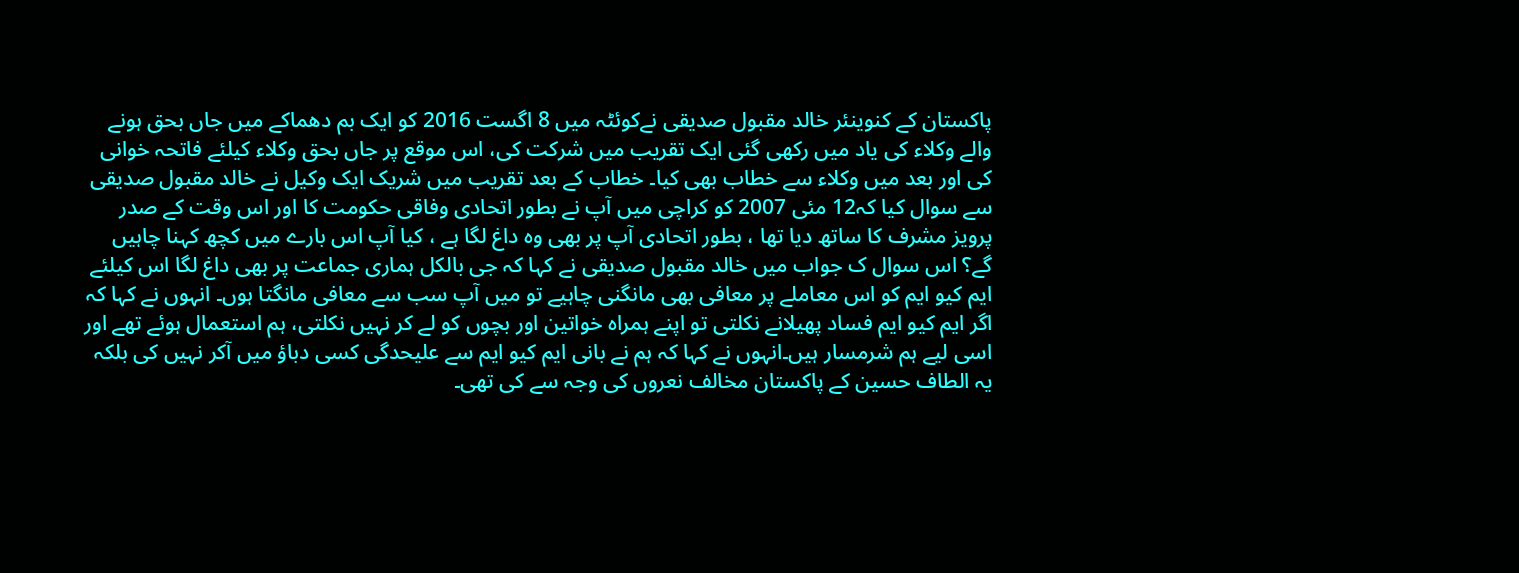پاکستان کے کنوینئر خالد مقبول صدیقی نےکوئٹہ میں 8 اگست 2016 کو ایک بم دھماکے میں جاں بحق ہونے والے وکلاء کی یاد میں رکھی گئی ایک تقریب میں شرکت کی، اس موقع پر جاں بحق وکلاء کیلئے فاتحہ خوانی کی اور بعد میں وکلاء سے خطاب بھی کیا۔ خطاب کے بعد تقریب میں شریک ایک وکیل نے خالد مقبول صدیقی سے سوال کیا کہ12 مئی 2007 کو کراچی میں آپ نے بطور اتحادی وفاقی حکومت کا اور اس وقت کے صدر پرویز مشرف کا ساتھ دیا تھا ، بطور اتحادی آپ پر بھی وہ داغ لگا ہے ، کیا آپ اس بارے میں کچھ کہنا چاہیں گے؟ اس سوال ک جواب میں خالد مقبول صدیقی نے کہا کہ جی بالکل ہماری جماعت پر بھی داغ لگا اس کیلئے ایم کیو ایم کو اس معاملے پر معافی بھی مانگنی چاہیے تو میں آپ سب سے معافی مانگتا ہوں۔ انہوں نے کہا کہ اگر ایم کیو ایم فساد پھیلانے نکلتی تو اپنے ہمراہ خواتین اور بچوں کو لے کر نہیں نکلتی، ہم استعمال ہوئے تھے اور اسی لیے ہم شرمسار ہیں۔انہوں نے کہا کہ ہم نے بانی ایم کیو ایم سے علیحدگی کسی دباؤ میں آکر نہیں کی بلکہ یہ الطاف حسین کے پاکستان مخالف نعروں کی وجہ سے کی تھی۔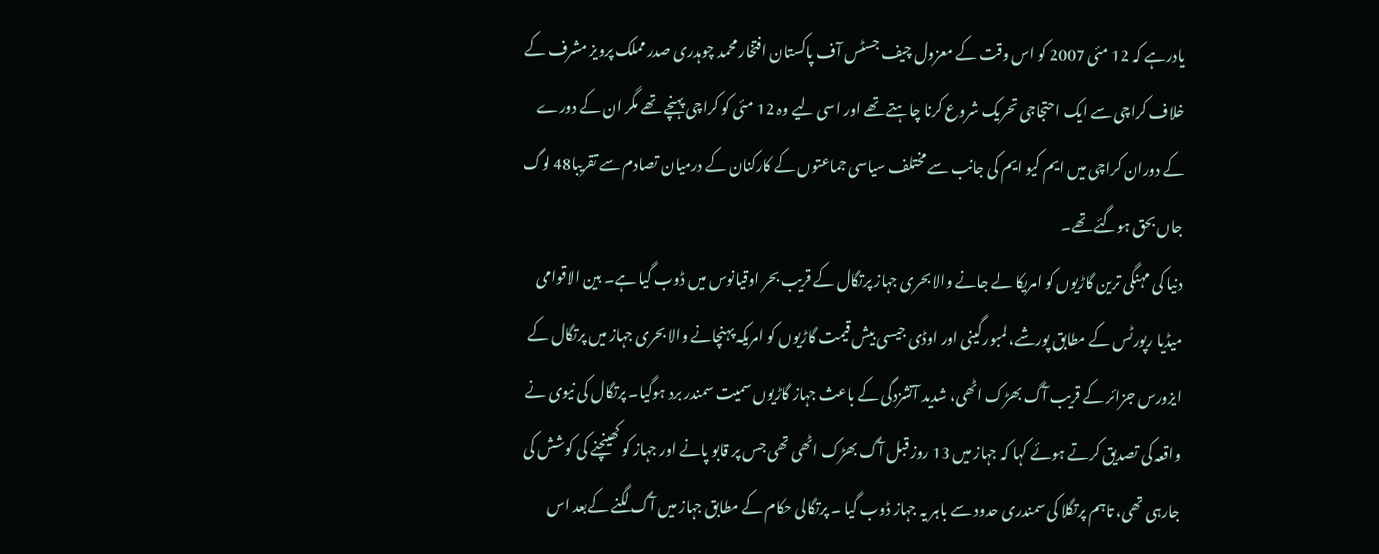یادرہے کہ 12 مئی 2007 کو اس وقت کے معزول چیف جسٹس آف پاکستان افتخار محمد چوہدری صدر مملک پرویز مشرف کے خلاف کراچی سے ایک احتجاجی تحریک شروع کرنا چاہتے تھے اور اسی لیے وہ 12 مئی کو کراچی پہنچے تھے مگر ان کے دورے کے دوران کراچی میں ایم کیو ایم کی جانب سے مختلف سیاسی جماعتوں کے کارکنان کے درمیان تصادم سے تقریبا48 لوگ جاں بحق ہوگئے تھے۔
دنیا کی مہنگی ترین گاڑیوں کو امریکا لے جانے والا بحری جہاز پرتگال کے قریب بحر اوقیانوس میں ڈوب گیا ہے۔ بین الاقوامی میڈیا رپورٹس کے مطابق پورشے، لمبورگینی اور اوڈی جیسی بیش قیمت گاڑیوں کو امریکہ پہنچانے والا بحری جہاز میں پرتگال کے ایزورس جزائر کے قریب آگ بھڑک اٹھی، شدید آتشزدگی کے باعث جہاز گاڑیوں سمیت سمندر برد ہوگیا۔ پرتگال کی نیوی نے واقعہ کی تصدیق کرتے ہوئے کہا کہ جہاز میں 13 روز قبل آگ بھڑک اٹھی تھی جس پر قابو پانے اور جہاز کو کھینچنے کی کوشش کی جارہی تھی، تاہم پرتگلا کی سمندری حدود سے باہر یہ جہاز ڈوب گیا ۔ پرتگالی حکام کے مطابق جہاز میں آگ لگنے کےبعد اس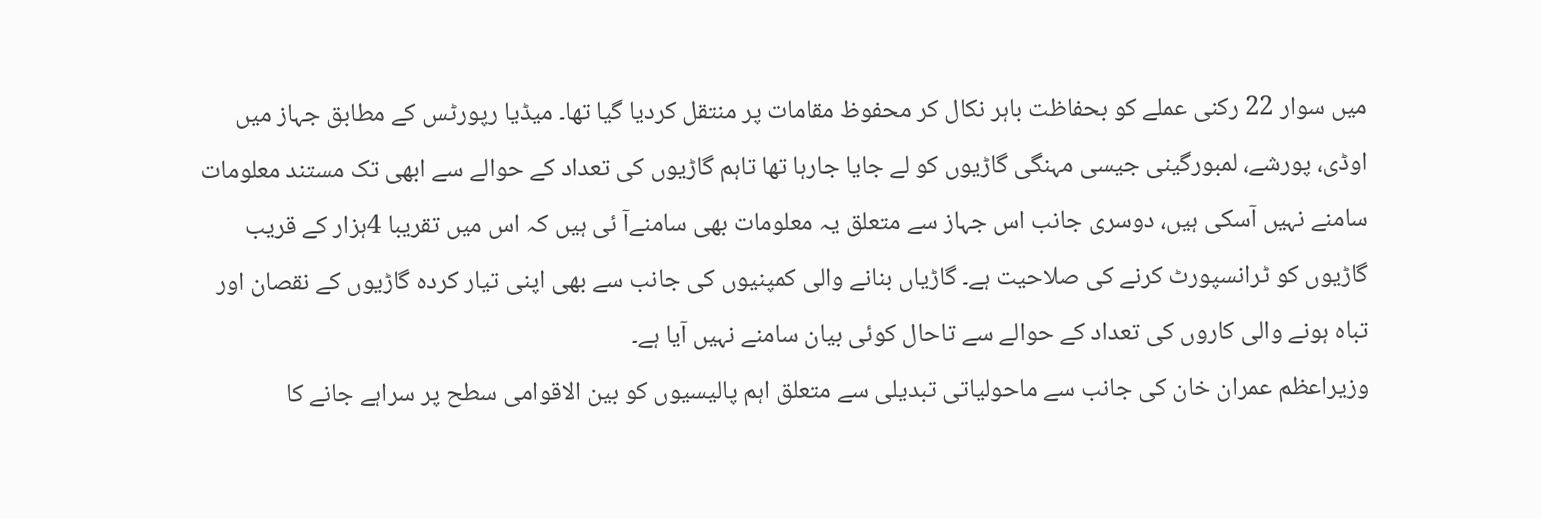میں سوار 22 رکنی عملے کو بحفاظت باہر نکال کر محفوظ مقامات پر منتقل کردیا گیا تھا۔ میڈیا رپورٹس کے مطابق جہاز میں اوڈی، پورشے، لمبورگینی جیسی مہنگی گاڑیوں کو لے جایا جارہا تھا تاہم گاڑیوں کی تعداد کے حوالے سے ابھی تک مستند معلومات سامنے نہیں آسکی ہیں، دوسری جانب اس جہاز سے متعلق یہ معلومات بھی سامنےآ ئی ہیں کہ اس میں تقریبا 4ہزار کے قریب گاڑیوں کو ٹرانسپورٹ کرنے کی صلاحیت ہے۔ گاڑیاں بنانے والی کمپنیوں کی جانب سے بھی اپنی تیار کردہ گاڑیوں کے نقصان اور تباہ ہونے والی کاروں کی تعداد کے حوالے سے تاحال کوئی بیان سامنے نہیں آیا ہے۔
وزیراعظم عمران خان کی جانب سے ماحولیاتی تبدیلی سے متعلق اہم پالیسیوں کو بین الاقوامی سطح پر سراہے جانے کا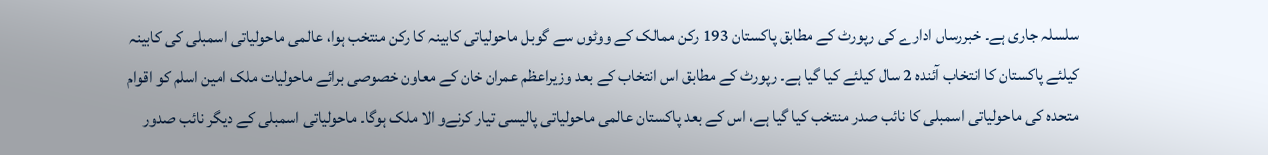سلسلہ جاری ہے۔ خبررساں ادارے کی رپورٹ کے مطابق پاکستان 193 رکن ممالک کے ووٹوں سے گوبل ماحولیاتی کابینہ کا رکن منتخب ہوا، عالمی ماحولیاتی اسمبلی کی کابینہ کیلئے پاکستان کا انتخاب آئندہ 2 سال کیلئے کیا گیا ہے۔ رپورٹ کے مطابق اس انتخاب کے بعد وزیراعظم عمران خان کے معاون خصوصی برائے ماحولیات ملک امین اسلم کو اقوام متحدہ کی ماحولیاتی اسمبلی کا نائب صدر منتخب کیا گیا ہے، اس کے بعد پاکستان عالمی ماحولیاتی پالیسی تیار کرنےو الا ملک ہوگا۔ ماحولیاتی اسمبلی کے دیگر نائب صدور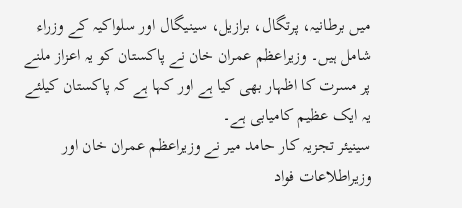میں برطانیہ، پرتگال، برازیل، سینیگال اور سلواکیہ کے وزراء شامل ہیں۔ وزیراعظم عمران خان نے پاکستان کو یہ اعزاز ملنے پر مسرت کا اظہار بھی کیا ہے اور کہا ہے کہ پاکستان کیلئے یہ ایک عظیم کامیابی ہے۔
سینیئر تجزیہ کار حامد میر نے وزیراعظم عمران خان اور وزیراطلاعات فواد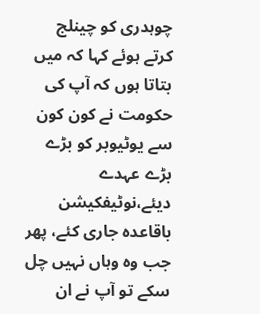چوہدری کو چینلج کرتے ہوئے کہا کہ میں بتاتا ہوں کہ آپ کی حکومت نے کون کون سے یوٹیوبر کو بڑے بڑے عہدے دیئے،نوٹیفکیشن باقاعدہ جاری کئے، پھر جب وہ وہاں نہیں چل سکے تو آپ نے ان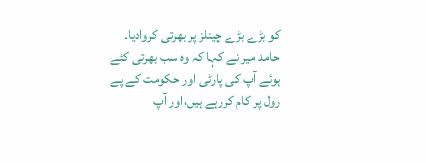کو بڑے بڑے چینلز پر بھرتی کروادیا۔ حامد میر نے کہا کہ وہ سب بھرتی کئے ہوئے آپ کی پارٹی اور حکومت کے پے رول پر کام کررہے ہیں،اور آپ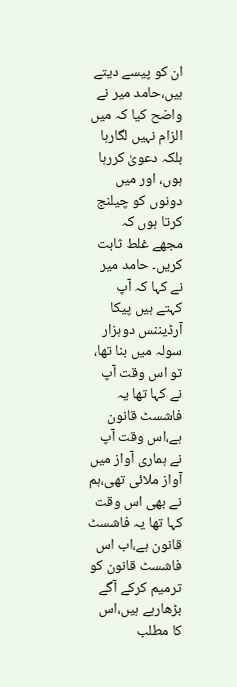ان کو پیسے دیتے ہیں،حامد میر نے واضح کیا کہ میں الزام نہیں لگارہا بلکہ دعویٰ کررہا ہوں، اور میں دونوں کو چیلنج کرتا ہوں کہ مجھے غلط ثابت کریں۔ حامد میر نے کہا کہ آپ کہتے ہیں پیکا آرڈیننس دوہزار سولہ میں بنا تھا، تو اس وقت آپ نے کہا تھا یہ فاشسٹ قانون ہے،اس وقت آپ نے ہماری آواز میں آواز ملائی تھی،ہم نے بھی اس وقت کہا تھا یہ فاشسٹ قانون ہے،اب اس فاشسٹ قانون کو ترمیم کرکے آگے بڑھارہے ہیں،اس کا مطلب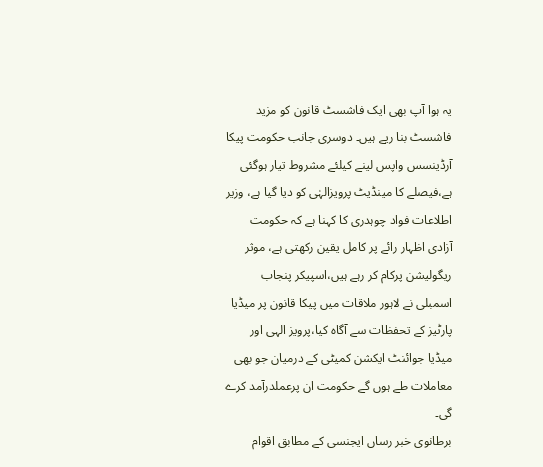یہ ہوا آپ بھی ایک فاشسٹ قانون کو مزید فاشسٹ بنا ریے ہیں۔ دوسری جانب حکومت پیکا آرڈینسس واپس لینے کیلئے مشروط تیار ہوگئی ہے،فیصلے کا مینڈیٹ پرویزالہٰی کو دیا گیا ہے، وزیر اطلاعات فواد چوہدری کا کہنا ہے کہ حکومت آزادی اظہار رائے پر کامل یقین رکھتی ہے، موثر ریگولیشن پرکام کر رہے ہیں،اسپیکر پنجاب اسمبلی نے لاہور ملاقات میں پیکا قانون پر میڈیا پارٹیز کے تحفظات سے آگاہ کیا،پرویز الہی اور میڈیا جوائنٹ ایکشن کمیٹی کے درمیان جو بھی معاملات طے ہوں گے حکومت ان پرعملدرآمد کرے گی۔
برطانوی خبر رساں ایجنسی کے مطابق اقوام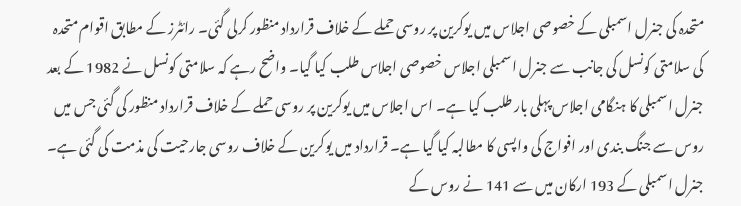متحدہ کی جنرل اسمبلی کے خصوصی اجلاس میں یوکرین پر روسی حملے کے خلاف قرارداد منظور کرلی گئی۔ رائٹرز کے مطابق اقوام متحدہ کی سلامتی کونسل کی جانب سے جنرل اسمبلی اجلاس خصوصی اجلاس طلب کیا گیا۔ واضح رہے کہ سلامتی کونسل نے 1982 کے بعد جنرل اسمبلی کا ہنگامی اجلاس پہلی بار طلب کیا ہے۔ اس اجلاس میں یوکرین پر روسی حملے کے خلاف قرارداد منظور کی گئی جس میں روس سے جنگ بندی اور افواج کی واپسی کا مطالبہ کیا گیا ہے۔ قرارداد میں یوکرین کے خلاف روسی جارحیت کی مذمت کی گئی ہے۔ جنرل اسمبلی کے 193 ارکان میں سے 141 نے روس کے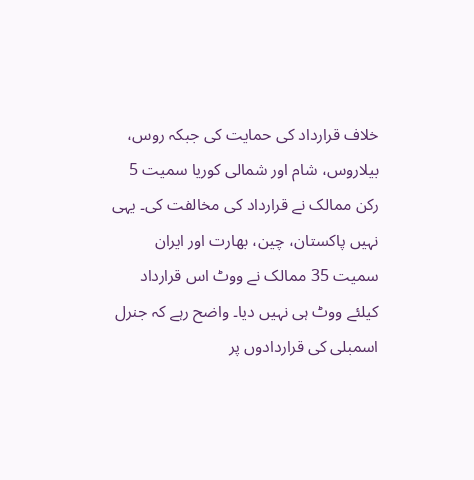خلاف قرارداد کی حمایت کی جبکہ روس، بیلاروس، شام اور شمالی کوریا سمیت 5 رکن ممالک نے قرارداد کی مخالفت کی۔ یہی نہیں پاکستان، چین، بھارت اور ایران سمیت 35 ممالک نے ووٹ اس قرارداد کیلئے ووٹ ہی نہیں دیا۔ واضح رہے کہ جنرل اسمبلی کی قراردادوں پر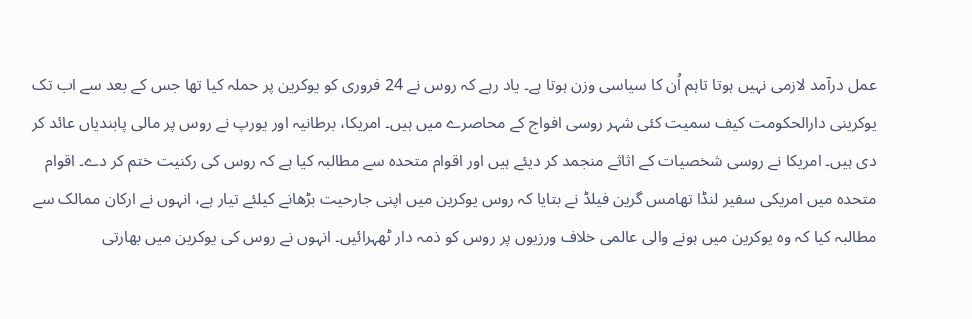عمل درآمد لازمی نہیں ہوتا تاہم اُن کا سیاسی وزن ہوتا ہے۔ یاد رہے کہ روس نے 24 فروری کو یوکرین پر حملہ کیا تھا جس کے بعد سے اب تک یوکرینی دارالحکومت کیف سمیت کئی شہر روسی افواج کے محاصرے میں ہیں۔ امریکا، برطانیہ اور یورپ نے روس پر مالی پابندیاں عائد کر دی ہیں۔ امریکا نے روسی شخصیات کے اثاثے منجمد کر دیئے ہیں اور اقوام متحدہ سے مطالبہ کیا ہے کہ روس کی رکنیت ختم کر دے۔ اقوام متحدہ میں امریکی سفیر لنڈا تھامس گرین فیلڈ نے بتایا کہ روس یوکرین میں اپنی جارحیت بڑھانے کیلئے تیار ہے، انہوں نے ارکان ممالک سے مطالبہ کیا کہ وہ یوکرین میں ہونے والی عالمی خلاف ورزیوں پر روس کو ذمہ دار ٹھہرائیں۔ انہوں نے روس کی یوکرین میں بھارتی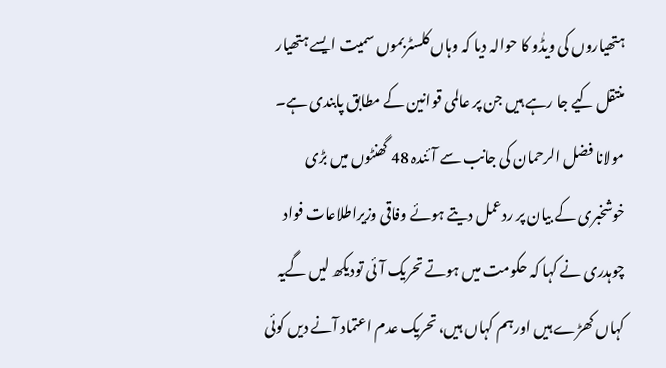ہتھیاروں کی ویڈٰو کا حوالہ دیا کہ وہاں کلسٹربموں سمیت ایسے ہتھیار منتقل کیے جا رہے ہیں جن پر عالمی قوانین کے مطابق پابندی ہے۔
مولانا فضل الرحمان کی جانب سے آئندہ 48 گھنٹوں میں بڑی خوشخبری کے بیان پر ردعمل دیتے ہوئے وفاقی وزیراطلاعات فواد چوہدری نے کہا کہ حکومت میں ہوتے تحریک آئی تودیکھ لیں گےیہ کہاں کھڑے ہیں اورہم کہاں ہیں، تحریک عدم اعتماد آنے دیں کوئی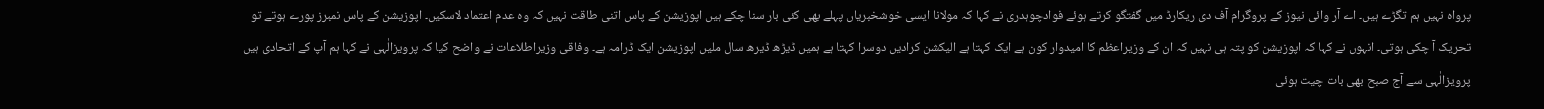پرواہ نہیں ہم تگڑے ہیں۔ اے آر وائی نیوز کے پروگرام آف دی ریکارڈ میں گفتگو کرتے ہوئے فوادچوہدری نے کہا کہ مولانا ایسی خوشخبریاں پہلے بھی کئی بار سنا چکے ہیں اپوزیشن کے پاس اتنی طاقت نہیں کہ وہ عدم اعتماد لاسکیں۔ اپوزیشن کے پاس نمبرز پورے ہوتے تو تحریک آ چکی ہوتی۔ انہوں نے کہا کہ اپوزیشن کو پتہ ہی نہیں کہ ان کے وزیراعظم کا امیدوار کون ہے ایک کہتا ہے الیکشن کرادیں دوسرا کہتا ہے ہمیں ڈیڑھ ڈیرھ سال ملیں اپوزیشن ایک ڈرامہ ہے۔ وفاقی وزیراطلاعات نے واضح کیا کہ پرویزالٰہی نے کہا ہم آپ کے اتحادی ہیں پرویزالٰہی سے آج صبح بھی بات چیت ہوئی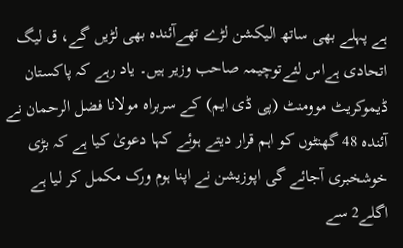ہے پہلے بھی ساتھ الیکشن لڑے تھےآئندہ بھی لڑیں گے، ق لیگ اتحادی ہےاس لئےتوچیمہ صاحب وزیر ہیں۔ یاد رہے کہ پاکستان ڈیموکریٹ موومنٹ (پی ڈی ایم) کے سربراہ مولانا فضل الرحمان نے آئندہ 48 گھنٹوں کو اہم قرار دیتے ہوئے کہا دعویٰ کیا ہے کہ بڑی خوشخبری آجائے گی اپوزیشن نے اپنا ہوم ورک مکمل کر لیا ہے اگلے2 سے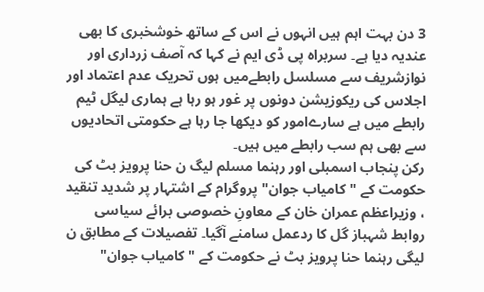3 دن بہت اہم ہیں انہوں نے اس کے ساتھ خوشخبری کا بھی عندیہ دیا ہے۔ سربراہ پی ڈی ایم نے کہا کہ آصف زرداری اور نوازشریف سے مسلسل رابطےمیں ہوں تحریک عدم اعتماد اور اجلاس کی ریکوزیشن دونوں پر غور ہو رہا ہے ہماری لیگل ٹیم رابطے میں ہے سارےامور کو دیکھا جا رہا ہے حکومتی اتحادیوں سے بھی ہم سب رابطے میں ہیں۔
رکن پنجاب اسمبلی اور رہنما مسلم لیگ ن حنا پرویز بٹ کی حکومت کے "کامیاب جوان" پروگرام کے اشتہار پر شدید تنقید ، وزیراعظم عمران خان کے معاونِ خصوصی برائے سیاسی روابط شہباز گل کا ردعمل سامنے آگیا۔ تفصیلات کے مطابق ن لیگی رہنما حنا پرویز بٹ نے حکومت کے "کامیاب جوان"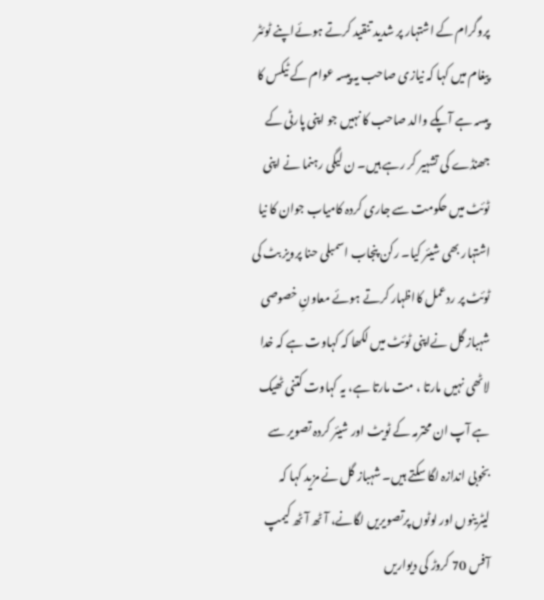پروگرام کے اشتہار پر شدید تنقید کرتے ہوئےاپنے ٹوئٹر پیغام میں کہا کہ نیازی صاحب یہ پیسہ عوام کے ٹیکس کا پیسہ ہے آپکے والد صاحب کا نہیں جو اپنی پارٹی کے جھنڈے کی تشہیر کر رہے ہیں۔ ن لیگی رہنما نے اپنی ٹوئٹ میں حکومت سے جاری کردہ کامیاب جوان کا نیا اشتہار بھی شیئر کیا۔ رکن پنجاب اسمبلی حنا پرویز بٹ کی ٹوئٹ پر ردعمل کااظہار کرتے ہوئے معاونِ خصوصی شہباز گل نےاپنی ٹوئٹ میں لکھا کہ کہاوت ہے کہ خدا لاٹھی نہیں مارتا ، مت مارتا ہے، یہ کہاوت کتنی ٹھیک ہے آپ ان محترمہ کے ٹویٹ اور شیئر کردہ تصویر سے بخوبی اندازہ لگا سکتے ہیں۔ شہباز گل نے مزید کہا کہ لیٹرینوں اور لوٹوں پرتصویریں لگانے، آٹھ آٹھ کیمپ آفس 70 کروڑ کی دیواریں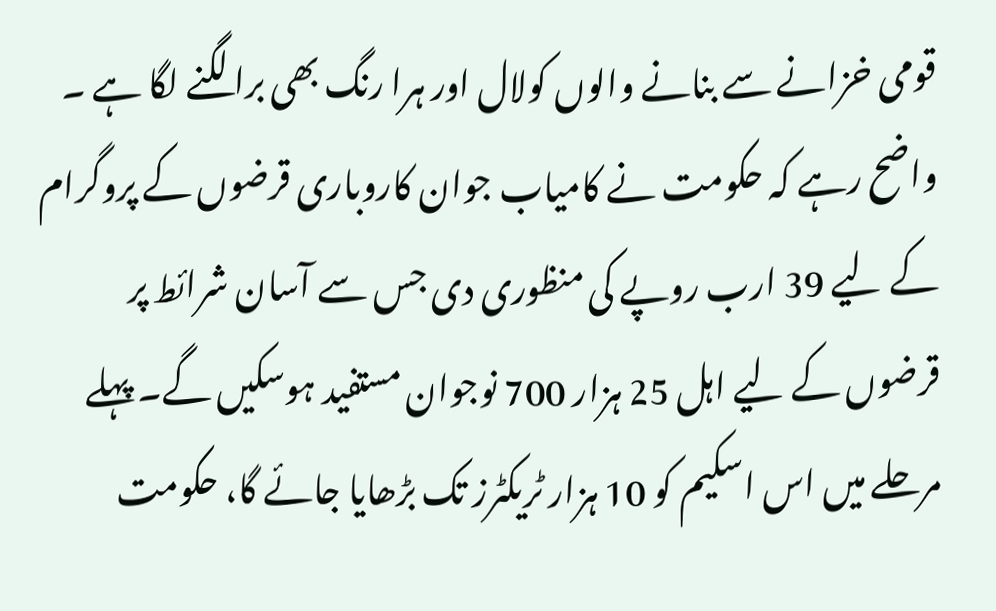قومی خزانے سے بنانے والوں کولال اور ہرا رنگ بھی برا لگنے لگا ہے ۔ واضح رہے کہ حکومت نے کامیاب جوان کاروباری قرضوں کے پروگرام کے لیے 39 ارب روپے کی منظوری دی جس سے آسان شرائط پر قرضوں کے لیے اہل 25 ہزار 700 نوجوان مستفید ہوسکیں گے۔ پہلے مرحلے میں اس اسکیم کو 10 ہزار ٹریکٹرز تک بڑھایا جائے گا، حکومت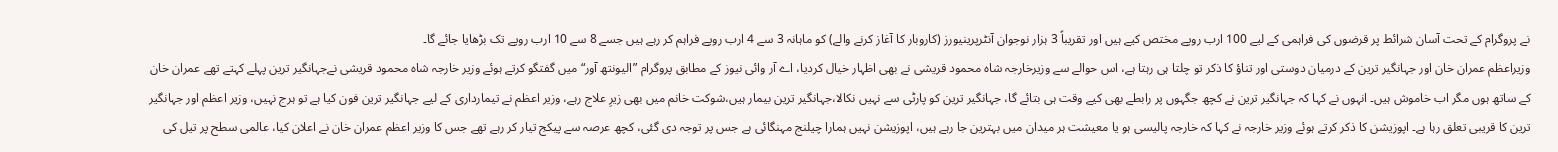نے پروگرام کے تحت آسان شرائط پر قرضوں کی فراہمی کے لیے 100 ارب روپے مختص کیے ہیں اور تقریباً 3 ہزار نوجوان آنٹرپرینیورز (کاروبار کا آغاز کرنے والے) کو ماہانہ 3 سے 4 ارب روپے فراہم کر رہے ہیں جسے 8 سے 10 ارب روپے تک بڑھایا جائے گا۔
وزیراعظم عمران خان اور جہانگیر ترین کے درمیان دوستی اور تناؤ کا ذکر تو چلتا ہی رہتا ہے، اس حوالے سے وزیرخارجہ شاہ محمود قریشی نے بھی اظہار خیال کردیا، اے آر وائی نیوز کے مطابق پروگرام ”الیونتھ آور“ میں گفتگو کرتے ہوئے وزیر خارجہ شاہ محمود قریشی نےجہانگیر ترین پہلے کہتے تھے عمران خان کے ساتھ ہوں مگر اب خاموش ہیں۔ انہوں نے کہا کہ جہانگیر ترین نے کچھ جگہوں پر رابطے بھی کیے وقت ہی بتائے گا، جہانگیر ترین کو پارٹی سے نہیں نکالا،جہانگیر ترین بیمار ہیں،شوکت خانم میں بھی زیرِ علاج رہے، وزیر اعظم نے تیمارداری کے لیے جہانگیر ترین فون کیا ہے تو ہرج نہیں، وزیر اعظم اور جہانگیر ترین کا قریبی تعلق رہا ہے۔ اپوزیشن کا ذکر کرتے ہوئے وزیر خارجہ نے کہا کہ خارجہ پالیسی ہو یا معیشت ہر میدان میں بہترین جا رہے ہیں، اپوزیشن نہیں ہمارا چیلنج مہنگائی ہے جس پر توجہ دی گئی، کچھ عرصہ سے پیکج تیار کر رہے تھے جس کا وزیر اعظم عمران خان نے اعلان کیا، عالمی سطح پر تیل کی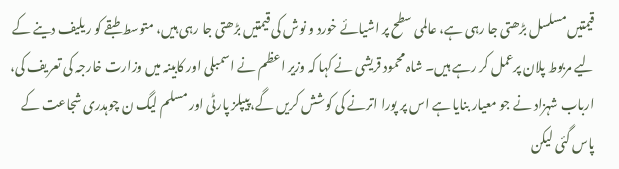قیمتیں مسلسل بڑھتی جا رہی ہے، عالمی سطح پر اشیائے خورد و نوش کی قیمتیں بڑھتی جا رہی ہیں، متوسط طبقے کو ریلیف دینے کے لیے مربوط پلان پرعمل کر رہے ہیں۔ شاہ محمود قریشی نے کہا کہ وزیر اعظم نے اسمبلی اور کابینہ میں وزارت خارجہ کی تعریف کی، ارباب شہزاد نے جو معیار بنایا ہے اس پر پورا اترنے کی کوشش کریں گے،پیپلز پارٹی اور مسلم لیگ ن چوہدری شجاعت کے پاس گئی لیکن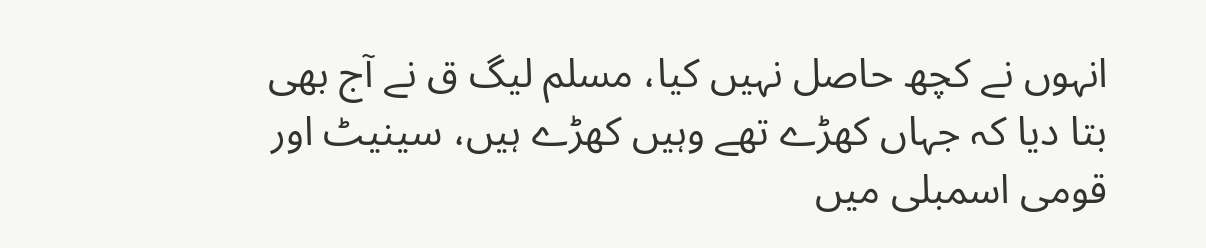انہوں نے کچھ حاصل نہیں کیا، مسلم لیگ ق نے آج بھی بتا دیا کہ جہاں کھڑے تھے وہیں کھڑے ہیں، سینیٹ اور قومی اسمبلی میں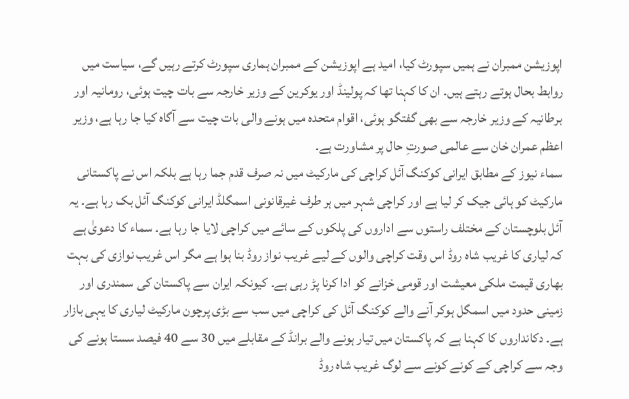اپوزیشن ممبران نے ہمیں سپورٹ کیا، امید ہے اپوزیشن کے ممبران ہماری سپورٹ کرتے رہیں گے، سیاست میں روابط بحال ہوتے رہتے ہیں۔ ان کا کہنا تھا کہ پولینڈ اور یوکرین کے وزیر خارجہ سے بات چیت ہوئی، رومانیہ اور برطانیہ کے وزیر خارجہ سے بھی گفتگو ہوئی، اقوام متحدہ میں ہونے والی بات چیت سے آگاہ کیا جا رہا ہے، وزیر اعظم عمران خان سے عالمی صورتِ حال پر مشاورت ہے۔
سماء نیوز کے مطابق ایرانی کوکنگ آئل کراچی کی مارکیٹ میں نہ صرف قدم جما رہا ہے بلکہ اس نے پاکستانی مارکیٹ کو ہائی جیک کر لیا ہے اور کراچی شہر میں ہر طرف غیرقانونی اسمگلڈ ایرانی کوکنگ آئل بک رہا ہے۔ یہ آئل بلوچستان کے مختلف راستوں سے اداروں کی پلکوں کے سائے میں کراچی لایا جا رہا ہے۔ سماء کا دعویٰ ہے کہ لیاری کا غریب شاہ روڈ اس وقت کراچی والوں کے لیے غریب نواز روڈ بنا ہوا ہے مگر اس غریب نوازی کی بہت بھاری قیمت ملکی معیشت اور قومی خزانے کو ادا کرنا پڑ رہی ہے۔ کیونکہ ایران سے پاکستان کی سمندری اور زمینی حدود میں اسمگل ہوکر آنے والے کوکنگ آئل کی کراچی میں سب سے بڑی پرچون مارکیٹ لیاری کا یہی بازار ہے۔ دکانداروں کا کہنا ہے کہ پاکستان میں تیار ہونے والے برانڈ کے مقابلے میں 30 سے 40 فیصد سستا ہونے کی وجہ سے کراچی کے کونے کونے سے لوگ غریب شاہ روڈ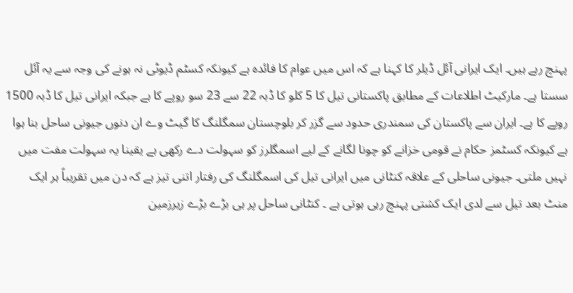پہنچ رہے ہیں۔ ایک ایرانی آئل ڈیلر کا کہنا ہے کہ اس میں عوام کا فائدہ ہے کیونکہ کسٹم ڈیوٹی نہ ہونے کی وجہ سے یہ آئل سستا ہے۔ مارکیٹ اطلاعات کے مطابق پاکستانی تیل کا 5 کلو کا ڈبہ 22 سے 23 سو روپے کا ہے جبکہ ایرانی تیل کا ڈبہ 1500 روپے کا ہے۔ ایران سے پاکستان کی سمندری حدود سے گزر کر بلوچستان سمگلنگ کا گیٹ وے ان دنوں جیونی ساحل بنا ہوا ہے کیونکہ کسٹمز حکام نے قومی خزانے کو چونا لگانے کے لیے اسمگلرز کو سہولت دے رکھی ہے یقینا یہ سہولت مفت میں نہیں ملتی۔ جیونی ساحلی کے علاقہ کنٹانی میں ایرانی تیل کی اسمگلنگ کی رفتار اتنی تیز ہے کہ دن میں تقریباً ہر ایک منٹ بعد تیل سے لدی ایک کشتی پہنچ رہی ہوتی ہے ۔ کنٹانی ساحل پر ہی بڑے بڑے زیرزمین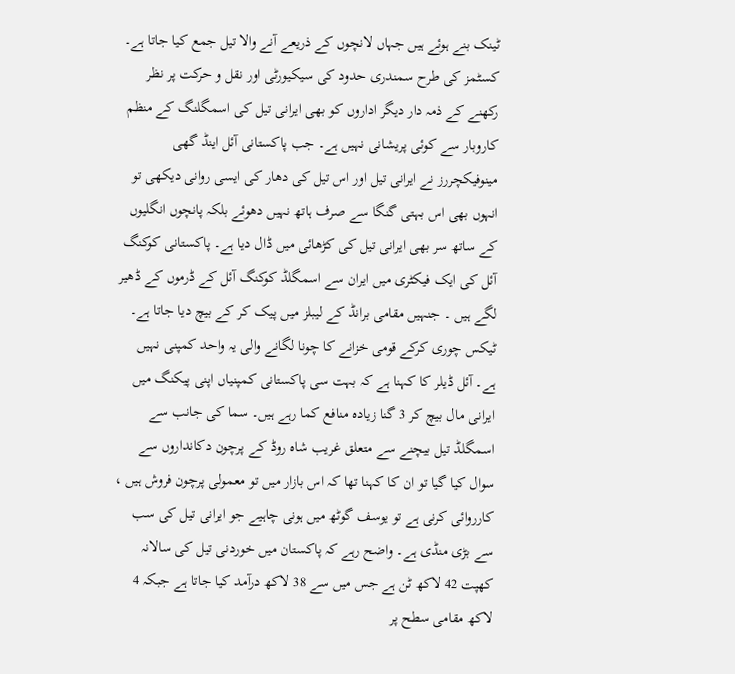ٹینک بنے ہوئے ہیں جہاں لانچوں کے ذریعے آنے والا تیل جمع کیا جاتا ہے۔ کسٹمز کی طرح سمندری حدود کی سیکیورٹی اور نقل و حرکت پر نظر رکھنے کے ذمہ دار دیگر اداروں کو بھی ایرانی تیل کی اسمگلنگ کے منظم کاروبار سے کوئی پریشانی نہیں ہے۔ جب پاکستانی آئل اینڈ گھی مینوفیکچررز نے ایرانی تیل اور اس تیل کی دھار کی ایسی روانی دیکھی تو انہوں بھی اس بہتی گنگا سے صرف ہاتھ نہیں دھوئے بلکہ پانچوں انگلیوں کے ساتھ سر بھی ایرانی تیل کی کڑھائی میں ڈال دیا ہے۔ پاکستانی کوکنگ آئل کی ایک فیکٹری میں ایران سے اسمگلڈ کوکنگ آئل کے ڈرموں کے ڈھیر لگے ہیں ۔ جنہیں مقامی برانڈ کے لیبلز میں پیک کر کے بیچ دیا جاتا ہے۔ ٹیکس چوری کرکے قومی خزانے کا چونا لگانے والی یہ واحد کمپنی نہیں ہے۔ آئل ڈیلر کا کہنا ہے کہ بہت سی پاکستانی کمپنیاں اپنی پیکنگ میں ایرانی مال بیچ کر 3 گنا زیادہ منافع کما رہے ہیں۔ سما کی جانب سے اسمگلڈ تیل بیچنے سے متعلق غریب شاہ روڈ کے پرچون دکانداروں سے سوال کیا گیا تو ان کا کہنا تھا کہ اس بازار میں تو معمولی پرچون فروش ہیں ، کارروائی کرنی ہے تو یوسف گوٹھ میں ہونی چاہیے جو ایرانی تیل کی سب سے بڑی منڈی ہے۔ واضح رہے کہ پاکستان میں خوردنی تیل کی سالانہ کھپت 42 لاکھ ٹن ہے جس میں سے 38 لاکھ درآمد کیا جاتا ہے جبکہ 4 لاکھ مقامی سطح پر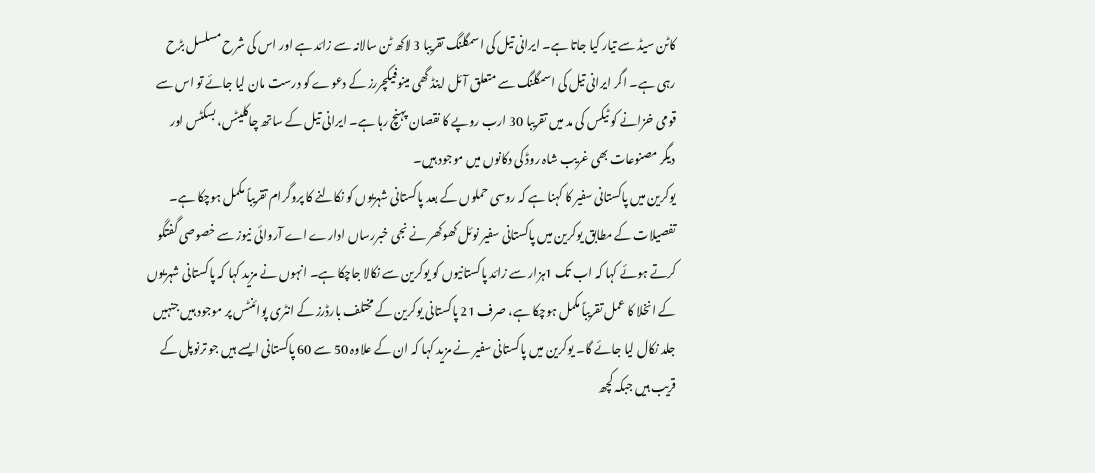کاٹن سیڈ سے تیار کیا جاتا ہے۔ ایرانی تیل کی اسمگلنگ تقریبا 3 لاکھ ٹن سالانہ سے زائد ہے اور اس کی شرح مسلسل بڑح رہی ہے۔ اگر ایرانی تیل کی اسمگلنگ سے متعلق آئل اینڈ گھی مینوفیکچررز کے دعوے کو درست مان لیا جائے تو اس سے قومی خزانے کو ٹیکس کی مد میں تقریبا 30 ارب روپے کا نقصان پہنچ رہا ہے۔ ایرانی تیل کے ساتھ چاکلیٹس، بسکٹس اور دیگر مصنوعات بھی غریب شاہ روڈ کی دکانوں میں موجود ہیں۔
یوکرین میں پاکستانی سفیر کا کہنا ہے کہ روسی حملوں کے بعد پاکستانی شہریوں کو نکالنے کا پروگرام تقریباً مکمل ہوچکا ہے۔ تفصیلات کے مطابق یوکرین میں پاکستانی سفیر نوئل کھوکھر نے نجی خبررساں ادارے اے آروائی نیوز سے خصوصی گفتگو کرتے ہوئے کہا کہ اب تک 1ہزار سے زائد پاکستانیوں کو یوکرین سے نکالا جاچکا ہے۔ انہوں نے مزید کہا کہ پاکستانی شہریوں کے انخلا کا عمل تقریباً مکمل ہوچکا ہے، صرف 21 پاکستانی یوکرین کے مختلف بارڈرز کے انٹری پوائنٹس پر موجود ہیں جنہیں جلد نکال لیا جائے گا۔ یوکرین میں پاکستانی سفیر نے مزید کہا کہ ان کے علاوہ 50 سے 60 پاکستانی ایسے ہیں جو ترنوپل کے قریب ہیں جبکہ کچھ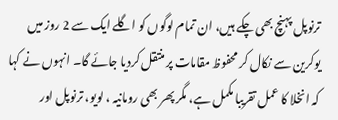ترنوپل پہنچ بھی چکے ہیں، ان تمام لوگوں کو اگلے ایک سے 2 روز میں یوکرین سے نکال کر محفوظ مقامات پر منتقل کردیا جائے گا۔ انہوں نے کہا کہ انخلا کا عمل تقریبا مکمل ہے، مگر پھر بھی رومانیہ ، لویو، ترنوپل اور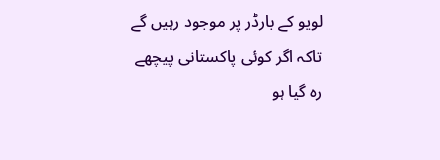لویو کے بارڈر پر موجود رہیں گے تاکہ اگر کوئی پاکستانی پیچھے رہ گیا ہو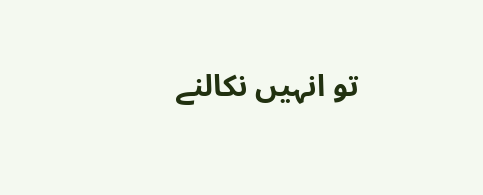تو انہیں نکالنے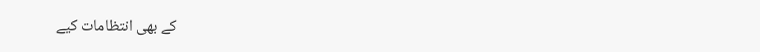کے بھی انتظامات کیے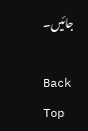جائیں۔

Back
Top